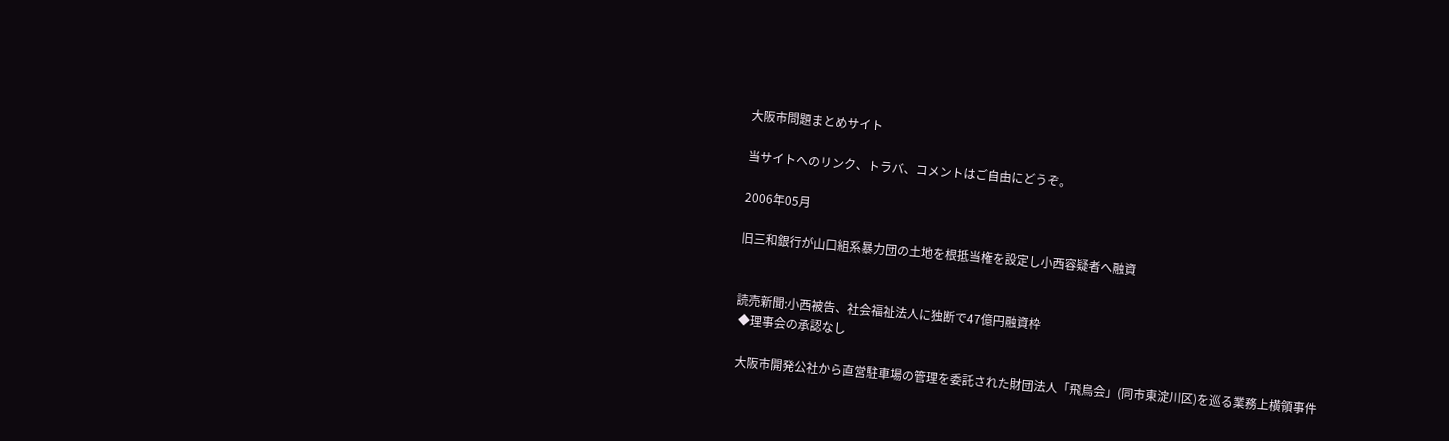大阪市問題まとめサイト

当サイトへのリンク、トラバ、コメントはご自由にどうぞ。

2006年05月

旧三和銀行が山口組系暴力団の土地を根抵当権を設定し小西容疑者へ融資


読売新聞:小西被告、社会福祉法人に独断で47億円融資枠
 ◆理事会の承認なし

 大阪市開発公社から直営駐車場の管理を委託された財団法人「飛鳥会」(同市東淀川区)を巡る業務上横領事件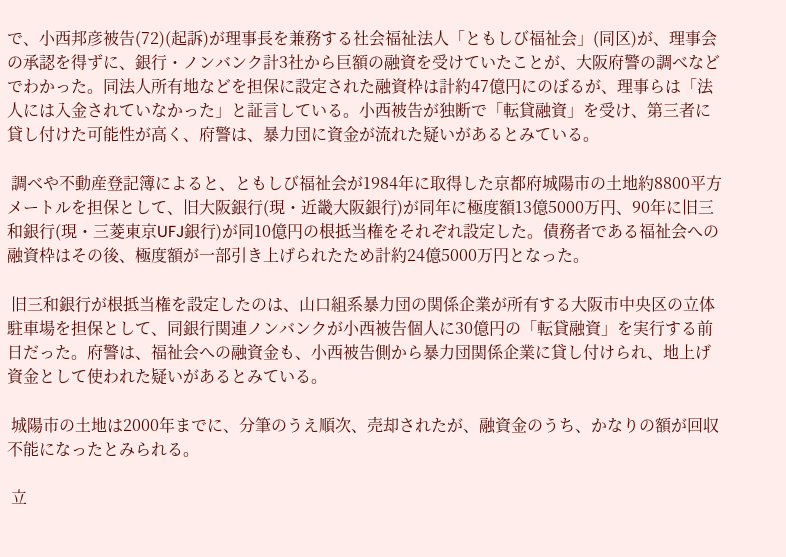で、小西邦彦被告(72)(起訴)が理事長を兼務する社会福祉法人「ともしび福祉会」(同区)が、理事会の承認を得ずに、銀行・ノンバンク計3社から巨額の融資を受けていたことが、大阪府警の調べなどでわかった。同法人所有地などを担保に設定された融資枠は計約47億円にのぼるが、理事らは「法人には入金されていなかった」と証言している。小西被告が独断で「転貸融資」を受け、第三者に貸し付けた可能性が高く、府警は、暴力団に資金が流れた疑いがあるとみている。

 調べや不動産登記簿によると、ともしび福祉会が1984年に取得した京都府城陽市の土地約8800平方メートルを担保として、旧大阪銀行(現・近畿大阪銀行)が同年に極度額13億5000万円、90年に旧三和銀行(現・三菱東京UFJ銀行)が同10億円の根抵当権をそれぞれ設定した。債務者である福祉会への融資枠はその後、極度額が一部引き上げられたため計約24億5000万円となった。

 旧三和銀行が根抵当権を設定したのは、山口組系暴力団の関係企業が所有する大阪市中央区の立体駐車場を担保として、同銀行関連ノンバンクが小西被告個人に30億円の「転貸融資」を実行する前日だった。府警は、福祉会への融資金も、小西被告側から暴力団関係企業に貸し付けられ、地上げ資金として使われた疑いがあるとみている。

 城陽市の土地は2000年までに、分筆のうえ順次、売却されたが、融資金のうち、かなりの額が回収不能になったとみられる。

 立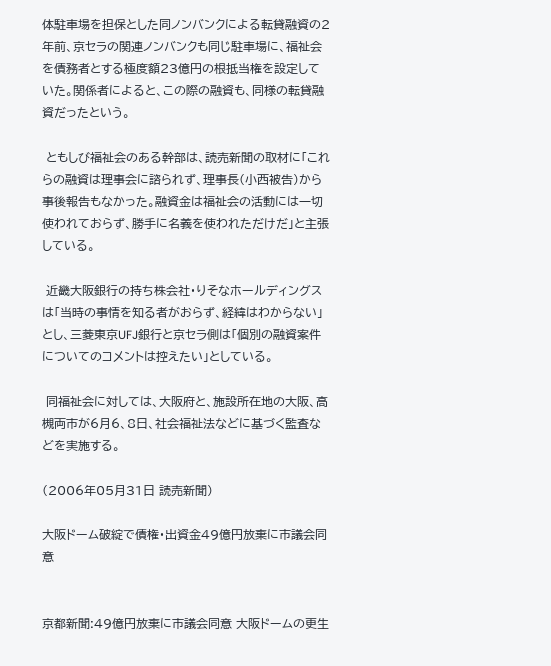体駐車場を担保とした同ノンバンクによる転貸融資の2年前、京セラの関連ノンバンクも同じ駐車場に、福祉会を債務者とする極度額23億円の根抵当権を設定していた。関係者によると、この際の融資も、同様の転貸融資だったという。

 ともしび福祉会のある幹部は、読売新聞の取材に「これらの融資は理事会に諮られず、理事長(小西被告)から事後報告もなかった。融資金は福祉会の活動には一切使われておらず、勝手に名義を使われただけだ」と主張している。

 近畿大阪銀行の持ち株会社・りそなホールディングスは「当時の事情を知る者がおらず、経緯はわからない」とし、三菱東京UFJ銀行と京セラ側は「個別の融資案件についてのコメントは控えたい」としている。

 同福祉会に対しては、大阪府と、施設所在地の大阪、高槻両市が6月6、8日、社会福祉法などに基づく監査などを実施する。

(2006年05月31日 読売新聞)

大阪ドーム破綻で債権・出資金49億円放棄に市議会同意


京都新聞:49億円放棄に市議会同意 大阪ドームの更生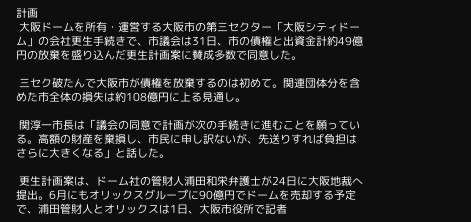計画
 大阪ドームを所有・運営する大阪市の第三セクター「大阪シティドーム」の会社更生手続きで、市議会は31日、市の債権と出資金計約49億円の放棄を盛り込んだ更生計画案に賛成多数で同意した。

 三セク破たんで大阪市が債権を放棄するのは初めて。関連団体分を含めた市全体の損失は約108億円に上る見通し。

 関淳一市長は「議会の同意で計画が次の手続きに進むことを願っている。高額の財産を棄損し、市民に申し訳ないが、先送りすれば負担はさらに大きくなる」と話した。

 更生計画案は、ドーム社の管財人浦田和栄弁護士が24日に大阪地裁へ提出。6月にもオリックスグループに90億円でドームを売却する予定で、浦田管財人とオリックスは1日、大阪市役所で記者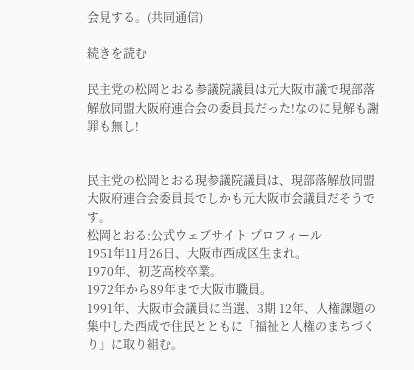会見する。(共同通信)

続きを読む

民主党の松岡とおる参議院議員は元大阪市議で現部落解放同盟大阪府連合会の委員長だった!なのに見解も謝罪も無し!


民主党の松岡とおる現参議院議員は、現部落解放同盟大阪府連合会委員長でしかも元大阪市会議員だそうです。
松岡とおる:公式ウェブサイト プロフィール
1951年11月26日、大阪市西成区生まれ。
1970年、初芝高校卒業。
1972年から89年まで大阪市職員。
1991年、大阪市会議員に当選、3期 12年、人権課題の集中した西成で住民とともに「福祉と人権のまちづくり」に取り組む。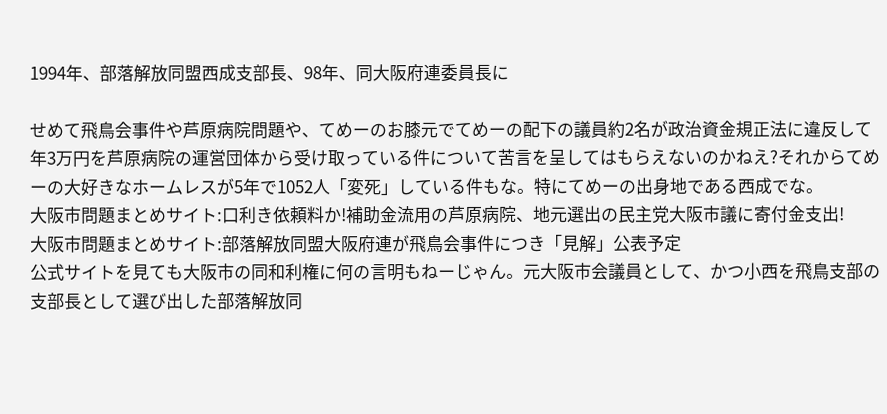1994年、部落解放同盟西成支部長、98年、同大阪府連委員長に

せめて飛鳥会事件や芦原病院問題や、てめーのお膝元でてめーの配下の議員約2名が政治資金規正法に違反して年3万円を芦原病院の運営団体から受け取っている件について苦言を呈してはもらえないのかねえ?それからてめーの大好きなホームレスが5年で1052人「変死」している件もな。特にてめーの出身地である西成でな。
大阪市問題まとめサイト:口利き依頼料か!補助金流用の芦原病院、地元選出の民主党大阪市議に寄付金支出!
大阪市問題まとめサイト:部落解放同盟大阪府連が飛鳥会事件につき「見解」公表予定
公式サイトを見ても大阪市の同和利権に何の言明もねーじゃん。元大阪市会議員として、かつ小西を飛鳥支部の支部長として選び出した部落解放同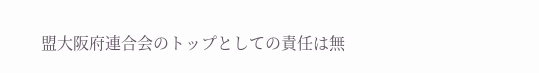盟大阪府連合会のトップとしての責任は無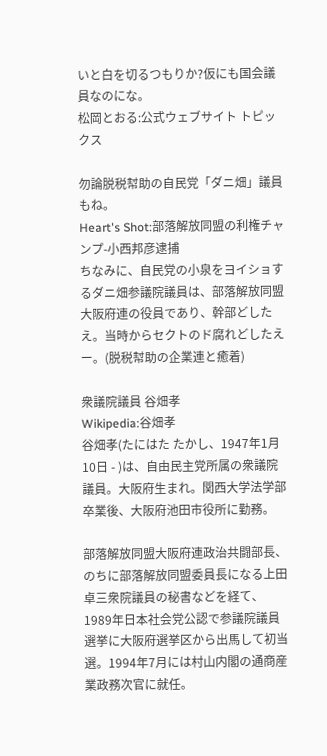いと白を切るつもりか?仮にも国会議員なのにな。
松岡とおる:公式ウェブサイト トピックス

勿論脱税幇助の自民党「ダニ畑」議員もね。
Heart's Shot:部落解放同盟の利権チャンプ-小西邦彦逮捕
ちなみに、自民党の小泉をヨイショするダニ畑参議院議員は、部落解放同盟大阪府連の役員であり、幹部どしたえ。当時からセクトのド腐れどしたえー。(脱税幇助の企業連と癒着)

衆議院議員 谷畑孝
Wikipedia:谷畑孝
谷畑孝(たにはた たかし、1947年1月10日 - )は、自由民主党所属の衆議院議員。大阪府生まれ。関西大学法学部卒業後、大阪府池田市役所に勤務。

部落解放同盟大阪府連政治共闘部長、のちに部落解放同盟委員長になる上田卓三衆院議員の秘書などを経て、1989年日本社会党公認で参議院議員選挙に大阪府選挙区から出馬して初当選。1994年7月には村山内閣の通商産業政務次官に就任。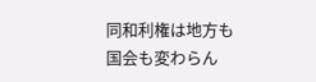同和利権は地方も国会も変わらん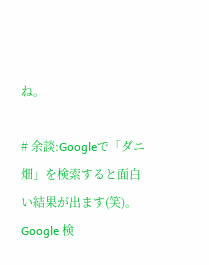ね。

# 余談:Googleで「ダニ畑」を検索すると面白い結果が出ます(笑)。
Google 検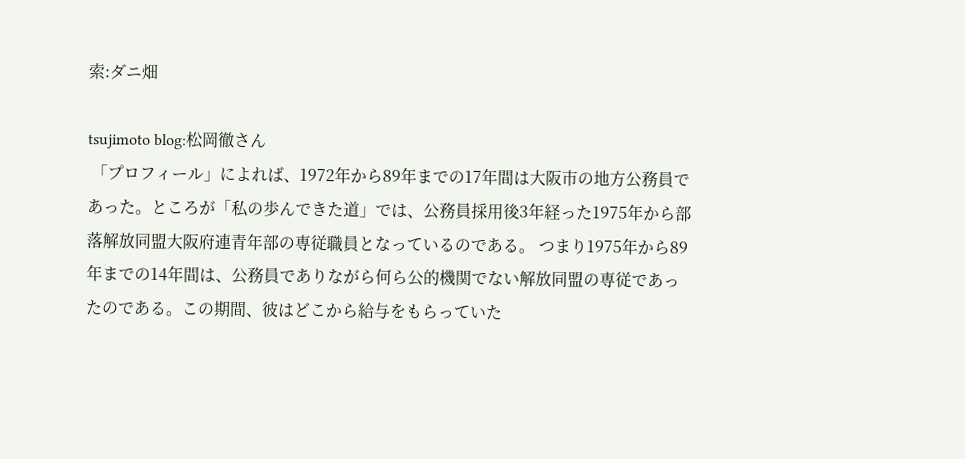索:ダニ畑

tsujimoto blog:松岡徹さん
 「プロフィール」によれば、1972年から89年までの17年間は大阪市の地方公務員であった。ところが「私の歩んできた道」では、公務員採用後3年経った1975年から部落解放同盟大阪府連青年部の専従職員となっているのである。 つまり1975年から89年までの14年間は、公務員でありながら何ら公的機関でない解放同盟の専従であったのである。この期間、彼はどこから給与をもらっていた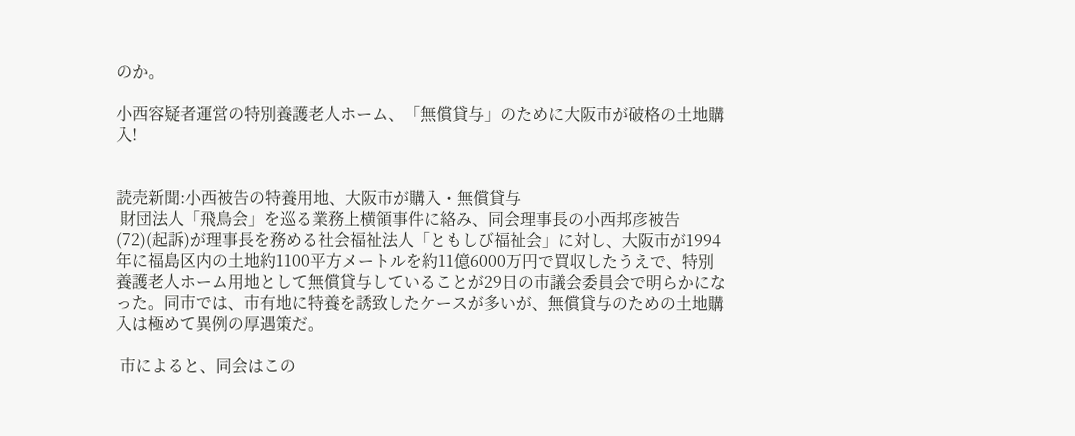のか。

小西容疑者運営の特別養護老人ホーム、「無償貸与」のために大阪市が破格の土地購入!


読売新聞:小西被告の特養用地、大阪市が購入・無償貸与
 財団法人「飛鳥会」を巡る業務上横領事件に絡み、同会理事長の小西邦彦被告(72)(起訴)が理事長を務める社会福祉法人「ともしび福祉会」に対し、大阪市が1994年に福島区内の土地約1100平方メートルを約11億6000万円で買収したうえで、特別養護老人ホーム用地として無償貸与していることが29日の市議会委員会で明らかになった。同市では、市有地に特養を誘致したケースが多いが、無償貸与のための土地購入は極めて異例の厚遇策だ。

 市によると、同会はこの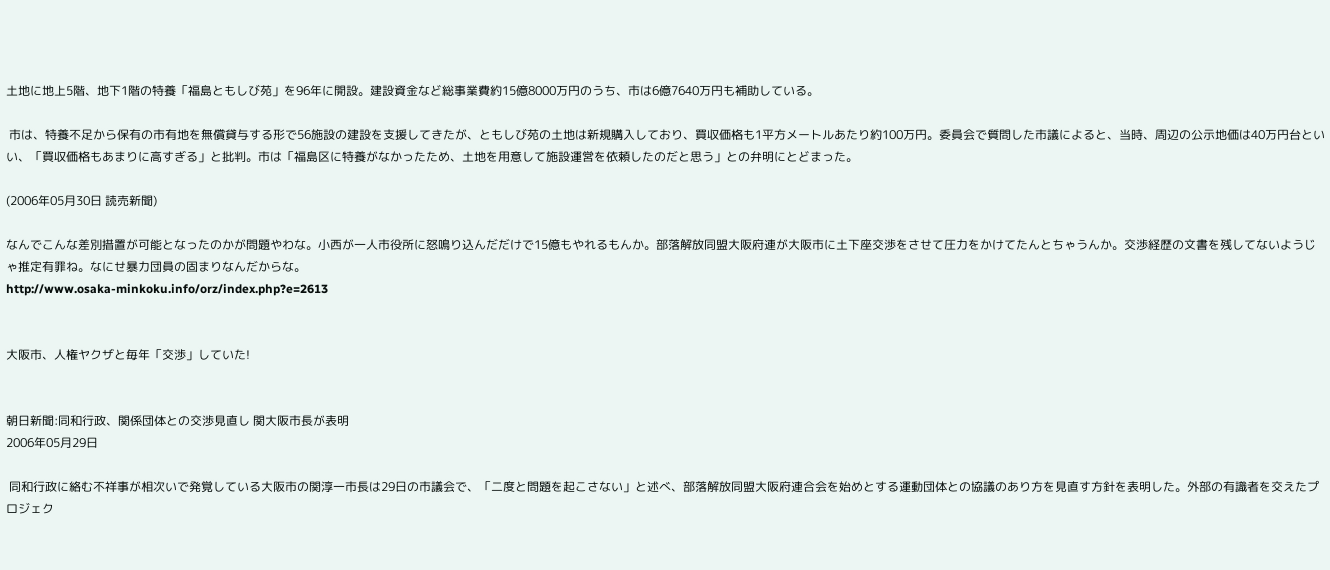土地に地上5階、地下1階の特養「福島ともしび苑」を96年に開設。建設資金など総事業費約15億8000万円のうち、市は6億7640万円も補助している。

 市は、特養不足から保有の市有地を無償貸与する形で56施設の建設を支援してきたが、ともしび苑の土地は新規購入しており、買収価格も1平方メートルあたり約100万円。委員会で質問した市議によると、当時、周辺の公示地価は40万円台といい、「買収価格もあまりに高すぎる」と批判。市は「福島区に特養がなかったため、土地を用意して施設運営を依頼したのだと思う」との弁明にとどまった。

(2006年05月30日 読売新聞)

なんでこんな差別措置が可能となったのかが問題やわな。小西が一人市役所に怒鳴り込んだだけで15億もやれるもんか。部落解放同盟大阪府連が大阪市に土下座交渉をさせて圧力をかけてたんとちゃうんか。交渉経歴の文書を残してないようじゃ推定有罪ね。なにせ暴力団員の固まりなんだからな。
http://www.osaka-minkoku.info/orz/index.php?e=2613


大阪市、人権ヤクザと毎年「交渉」していた!


朝日新聞:同和行政、関係団体との交渉見直し 関大阪市長が表明
2006年05月29日

 同和行政に絡む不祥事が相次いで発覚している大阪市の関淳一市長は29日の市議会で、「二度と問題を起こさない」と述べ、部落解放同盟大阪府連合会を始めとする運動団体との協議のあり方を見直す方針を表明した。外部の有識者を交えたプロジェク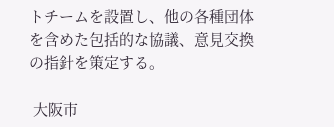トチームを設置し、他の各種団体を含めた包括的な協議、意見交換の指針を策定する。

 大阪市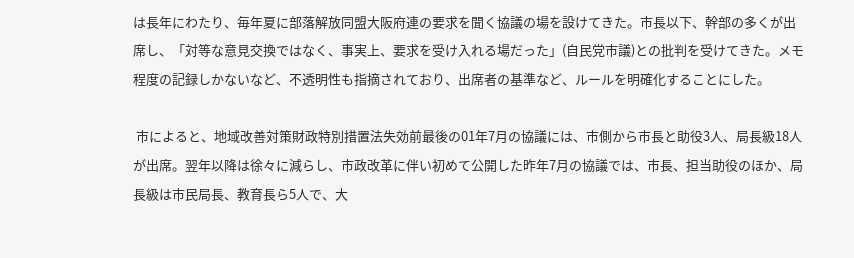は長年にわたり、毎年夏に部落解放同盟大阪府連の要求を聞く協議の場を設けてきた。市長以下、幹部の多くが出席し、「対等な意見交換ではなく、事実上、要求を受け入れる場だった」(自民党市議)との批判を受けてきた。メモ程度の記録しかないなど、不透明性も指摘されており、出席者の基準など、ルールを明確化することにした。

 市によると、地域改善対策財政特別措置法失効前最後の01年7月の協議には、市側から市長と助役3人、局長級18人が出席。翌年以降は徐々に減らし、市政改革に伴い初めて公開した昨年7月の協議では、市長、担当助役のほか、局長級は市民局長、教育長ら5人で、大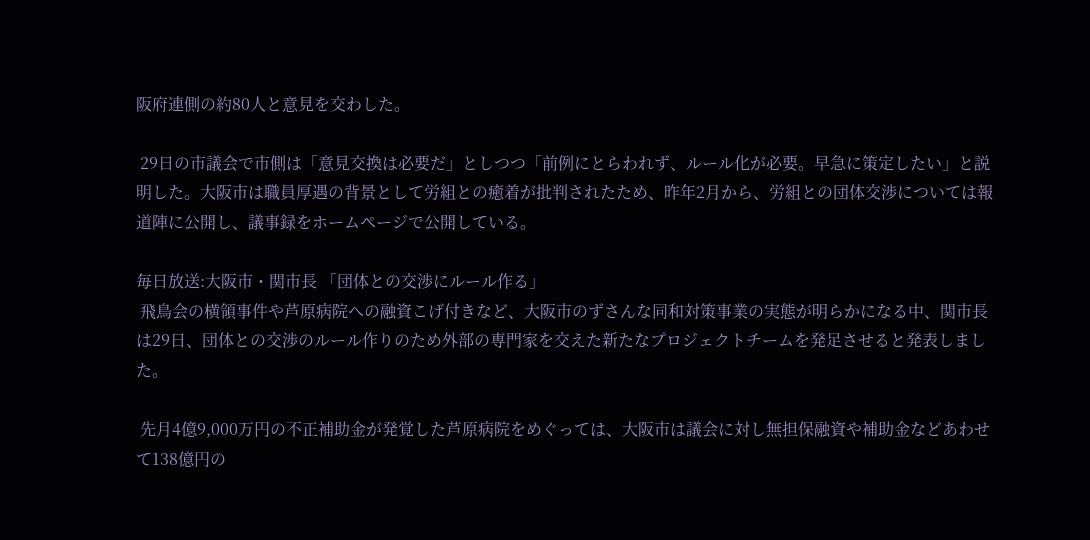阪府連側の約80人と意見を交わした。

 29日の市議会で市側は「意見交換は必要だ」としつつ「前例にとらわれず、ルール化が必要。早急に策定したい」と説明した。大阪市は職員厚遇の背景として労組との癒着が批判されたため、昨年2月から、労組との団体交渉については報道陣に公開し、議事録をホームページで公開している。

毎日放送:大阪市・関市長 「団体との交渉にルール作る」
 飛鳥会の横領事件や芦原病院への融資こげ付きなど、大阪市のずさんな同和対策事業の実態が明らかになる中、関市長は29日、団体との交渉のルール作りのため外部の専門家を交えた新たなプロジェクトチームを発足させると発表しました。

 先月4億9,000万円の不正補助金が発覚した芦原病院をめぐっては、大阪市は議会に対し無担保融資や補助金などあわせて138億円の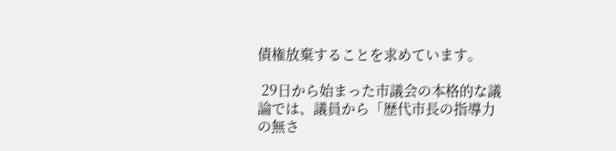債権放棄することを求めています。

 29日から始まった市議会の本格的な議論では、議員から「歴代市長の指導力の無さ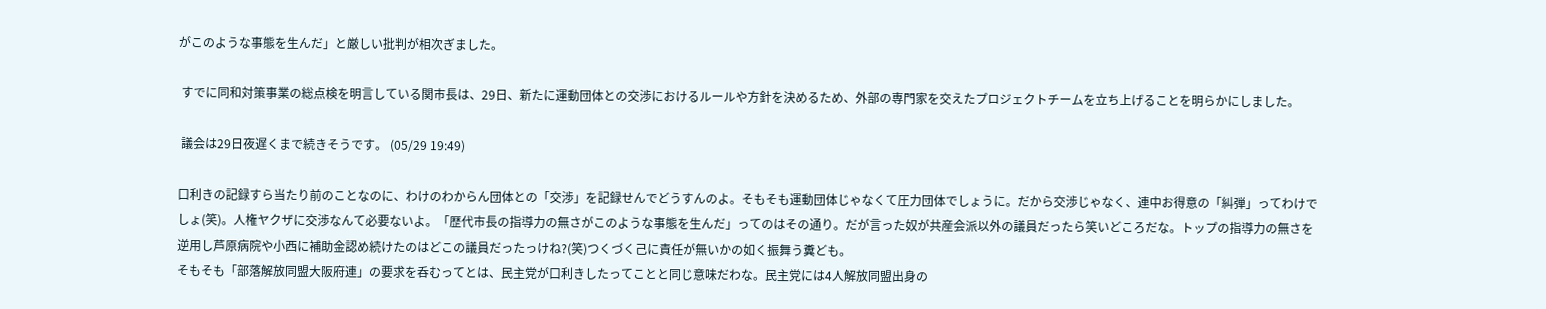がこのような事態を生んだ」と厳しい批判が相次ぎました。

 すでに同和対策事業の総点検を明言している関市長は、29日、新たに運動団体との交渉におけるルールや方針を決めるため、外部の専門家を交えたプロジェクトチームを立ち上げることを明らかにしました。

 議会は29日夜遅くまで続きそうです。 (05/29 19:49)

口利きの記録すら当たり前のことなのに、わけのわからん団体との「交渉」を記録せんでどうすんのよ。そもそも運動団体じゃなくて圧力団体でしょうに。だから交渉じゃなく、連中お得意の「糾弾」ってわけでしょ(笑)。人権ヤクザに交渉なんて必要ないよ。「歴代市長の指導力の無さがこのような事態を生んだ」ってのはその通り。だが言った奴が共産会派以外の議員だったら笑いどころだな。トップの指導力の無さを逆用し芦原病院や小西に補助金認め続けたのはどこの議員だったっけね?(笑)つくづく己に責任が無いかの如く振舞う糞ども。
そもそも「部落解放同盟大阪府連」の要求を呑むってとは、民主党が口利きしたってことと同じ意味だわな。民主党には4人解放同盟出身の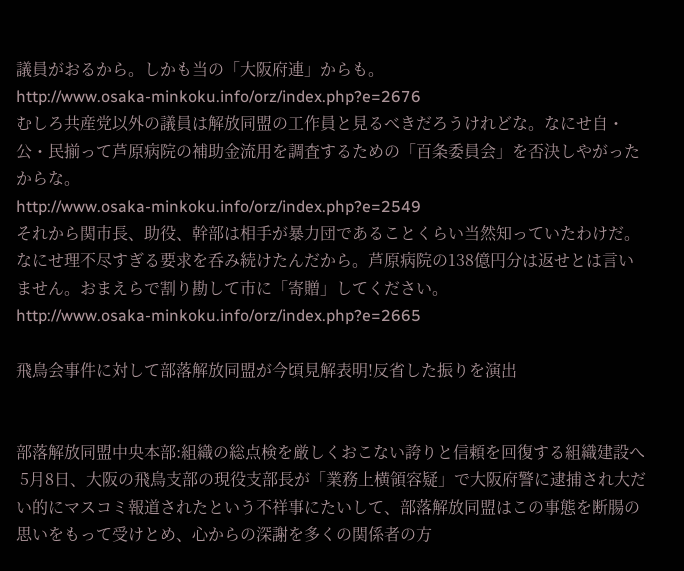議員がおるから。しかも当の「大阪府連」からも。
http://www.osaka-minkoku.info/orz/index.php?e=2676
むしろ共産党以外の議員は解放同盟の工作員と見るべきだろうけれどな。なにせ自・公・民揃って芦原病院の補助金流用を調査するための「百条委員会」を否決しやがったからな。
http://www.osaka-minkoku.info/orz/index.php?e=2549
それから関市長、助役、幹部は相手が暴力団であることくらい当然知っていたわけだ。なにせ理不尽すぎる要求を呑み続けたんだから。芦原病院の138億円分は返せとは言いません。おまえらで割り勘して市に「寄贈」してください。
http://www.osaka-minkoku.info/orz/index.php?e=2665

飛鳥会事件に対して部落解放同盟が今頃見解表明!反省した振りを演出


部落解放同盟中央本部:組織の総点検を厳しくおこない誇りと信頼を回復する組織建設へ
 5月8日、大阪の飛鳥支部の現役支部長が「業務上横領容疑」で大阪府警に逮捕され大だい的にマスコミ報道されたという不祥事にたいして、部落解放同盟はこの事態を断腸の思いをもって受けとめ、心からの深謝を多くの関係者の方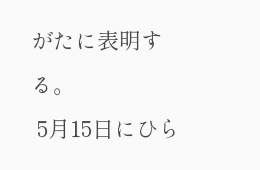がたに表明する。
 5月15日にひら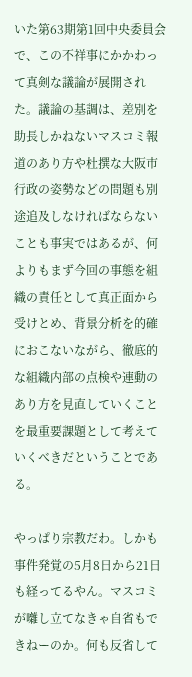いた第63期第1回中央委員会で、この不祥事にかかわって真剣な議論が展開された。議論の基調は、差別を助長しかねないマスコミ報道のあり方や杜撰な大阪市行政の姿勢などの問題も別途追及しなければならないことも事実ではあるが、何よりもまず今回の事態を組織の責任として真正面から受けとめ、背景分析を的確におこないながら、徹底的な組織内部の点検や連動のあり方を見直していくことを最重要課題として考えていくべきだということである。

やっぱり宗教だわ。しかも事件発覚の5月8日から21日も経ってるやん。マスコミが囃し立てなきゃ自省もできねーのか。何も反省して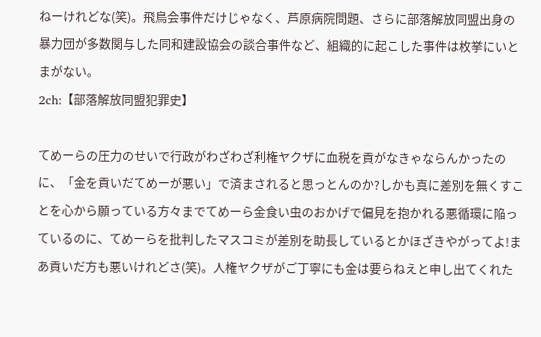ねーけれどな(笑)。飛鳥会事件だけじゃなく、芦原病院問題、さらに部落解放同盟出身の暴力団が多数関与した同和建設協会の談合事件など、組織的に起こした事件は枚挙にいとまがない。
2ch:【部落解放同盟犯罪史】

てめーらの圧力のせいで行政がわざわざ利権ヤクザに血税を貢がなきゃならんかったのに、「金を貢いだてめーが悪い」で済まされると思っとんのか?しかも真に差別を無くすことを心から願っている方々までてめーら金食い虫のおかげで偏見を抱かれる悪循環に陥っているのに、てめーらを批判したマスコミが差別を助長しているとかほざきやがってよ!まあ貢いだ方も悪いけれどさ(笑)。人権ヤクザがご丁寧にも金は要らねえと申し出てくれた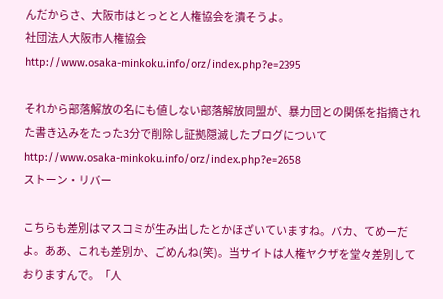んだからさ、大阪市はとっとと人権協会を潰そうよ。
社団法人大阪市人権協会
http://www.osaka-minkoku.info/orz/index.php?e=2395

それから部落解放の名にも値しない部落解放同盟が、暴力団との関係を指摘された書き込みをたった3分で削除し証拠隠滅したブログについて
http://www.osaka-minkoku.info/orz/index.php?e=2658
ストーン・リバー

こちらも差別はマスコミが生み出したとかほざいていますね。バカ、てめーだよ。ああ、これも差別か、ごめんね(笑)。当サイトは人権ヤクザを堂々差別しておりますんで。「人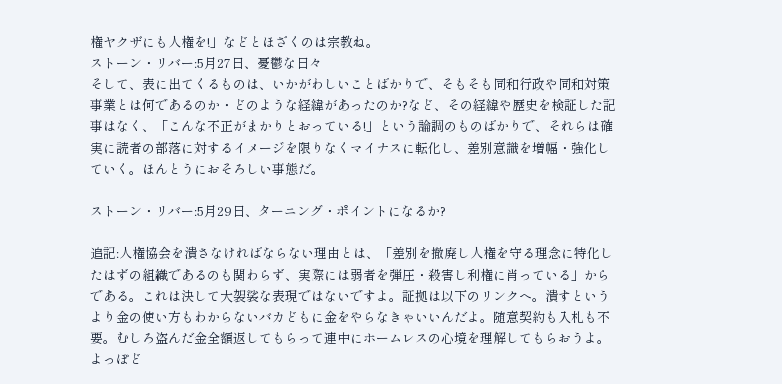権ヤクザにも人権を!」などとほざくのは宗教ね。
ストーン・リバー:5月27日、憂鬱な日々
そして、表に出てくるものは、いかがわしいことばかりで、そもそも同和行政や同和対策事業とは何であるのか・どのような経緯があったのか?など、その経緯や歴史を検証した記事はなく、「こんな不正がまかりとおっている!」という論調のものばかりで、それらは確実に読者の部落に対するイメージを限りなくマイナスに転化し、差別意識を増幅・強化していく。ほんとうにおそろしい事態だ。

ストーン・リバー:5月29日、ターニング・ポイントになるか?

追記:人権協会を潰さなければならない理由とは、「差別を撤廃し人権を守る理念に特化したはずの組織であるのも関わらず、実際には弱者を弾圧・殺害し利権に肖っている」からである。これは決して大袈裟な表現ではないですよ。証拠は以下のリンクへ。潰すというより金の使い方もわからないバカどもに金をやらなきゃいいんだよ。随意契約も入札も不要。むしろ盗んだ金全額返してもらって連中にホームレスの心境を理解してもらおうよ。よっぽど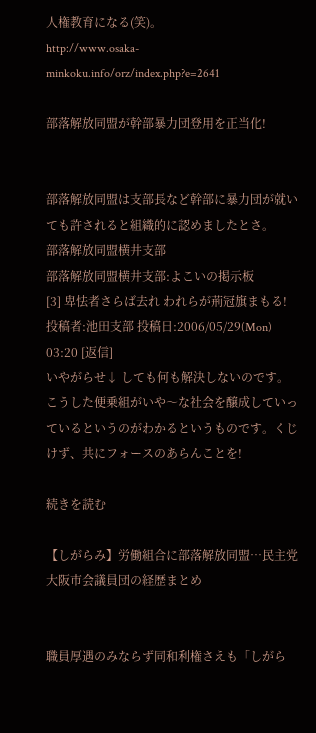人権教育になる(笑)。
http://www.osaka-minkoku.info/orz/index.php?e=2641

部落解放同盟が幹部暴力団登用を正当化!


部落解放同盟は支部長など幹部に暴力団が就いても許されると組織的に認めましたとさ。
部落解放同盟横井支部
部落解放同盟横井支部:よこいの掲示板
[3] 卑怯者さらば去れ われらが荊冠旗まもる! 投稿者:池田支部 投稿日:2006/05/29(Mon) 03:20 [返信]
いやがらせ↓ しても何も解決しないのです。こうした便乗組がいや〜な社会を醸成していっているというのがわかるというものです。くじけず、共にフォースのあらんことを!

続きを読む

【しがらみ】労働組合に部落解放同盟…民主党大阪市会議員団の経歴まとめ


職員厚遇のみならず同和利権さえも「しがら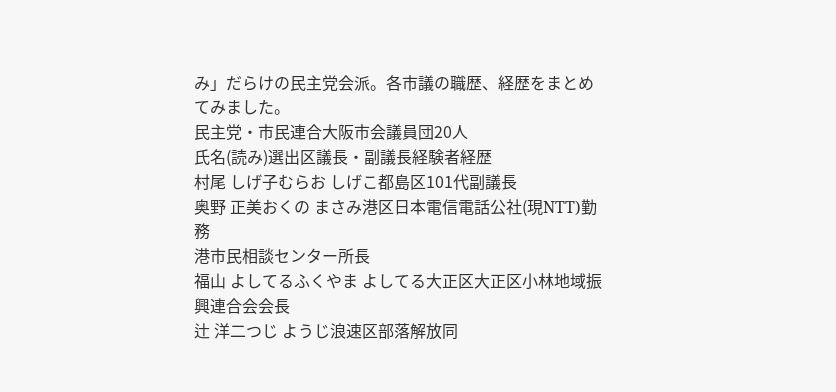み」だらけの民主党会派。各市議の職歴、経歴をまとめてみました。
民主党・市民連合大阪市会議員団20人
氏名(読み)選出区議長・副議長経験者経歴
村尾 しげ子むらお しげこ都島区101代副議長
奥野 正美おくの まさみ港区日本電信電話公社(現NTT)勤務
港市民相談センター所長
福山 よしてるふくやま よしてる大正区大正区小林地域振興連合会会長
辻 洋二つじ ようじ浪速区部落解放同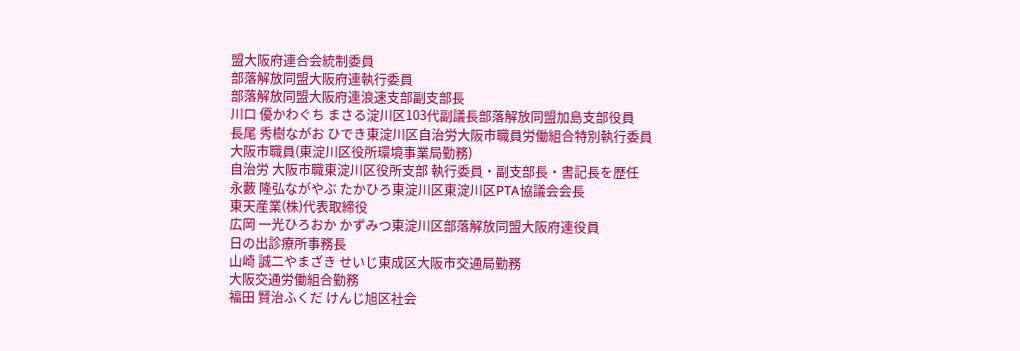盟大阪府連合会統制委員
部落解放同盟大阪府連執行委員
部落解放同盟大阪府連浪速支部副支部長
川口 優かわぐち まさる淀川区103代副議長部落解放同盟加島支部役員
長尾 秀樹ながお ひでき東淀川区自治労大阪市職員労働組合特別執行委員
大阪市職員(東淀川区役所環境事業局勤務)
自治労 大阪市職東淀川区役所支部 執行委員・副支部長・書記長を歴任
永藪 隆弘ながやぶ たかひろ東淀川区東淀川区PTA協議会会長
東天産業(株)代表取締役
広岡 一光ひろおか かずみつ東淀川区部落解放同盟大阪府連役員
日の出診療所事務長
山崎 誠二やまざき せいじ東成区大阪市交通局勤務
大阪交通労働組合勤務
福田 賢治ふくだ けんじ旭区社会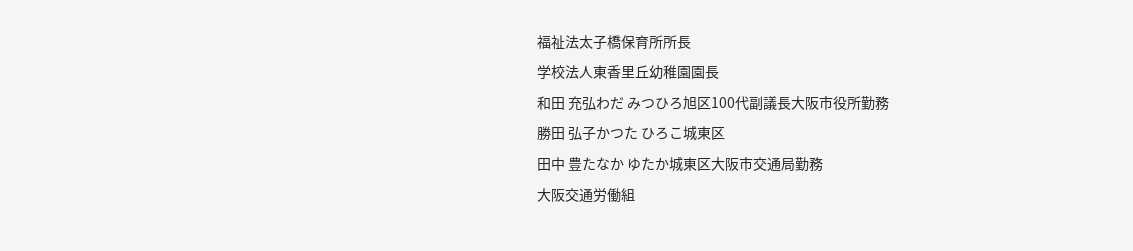福祉法太子橋保育所所長
学校法人東香里丘幼稚園園長
和田 充弘わだ みつひろ旭区100代副議長大阪市役所勤務
勝田 弘子かつた ひろこ城東区
田中 豊たなか ゆたか城東区大阪市交通局勤務
大阪交通労働組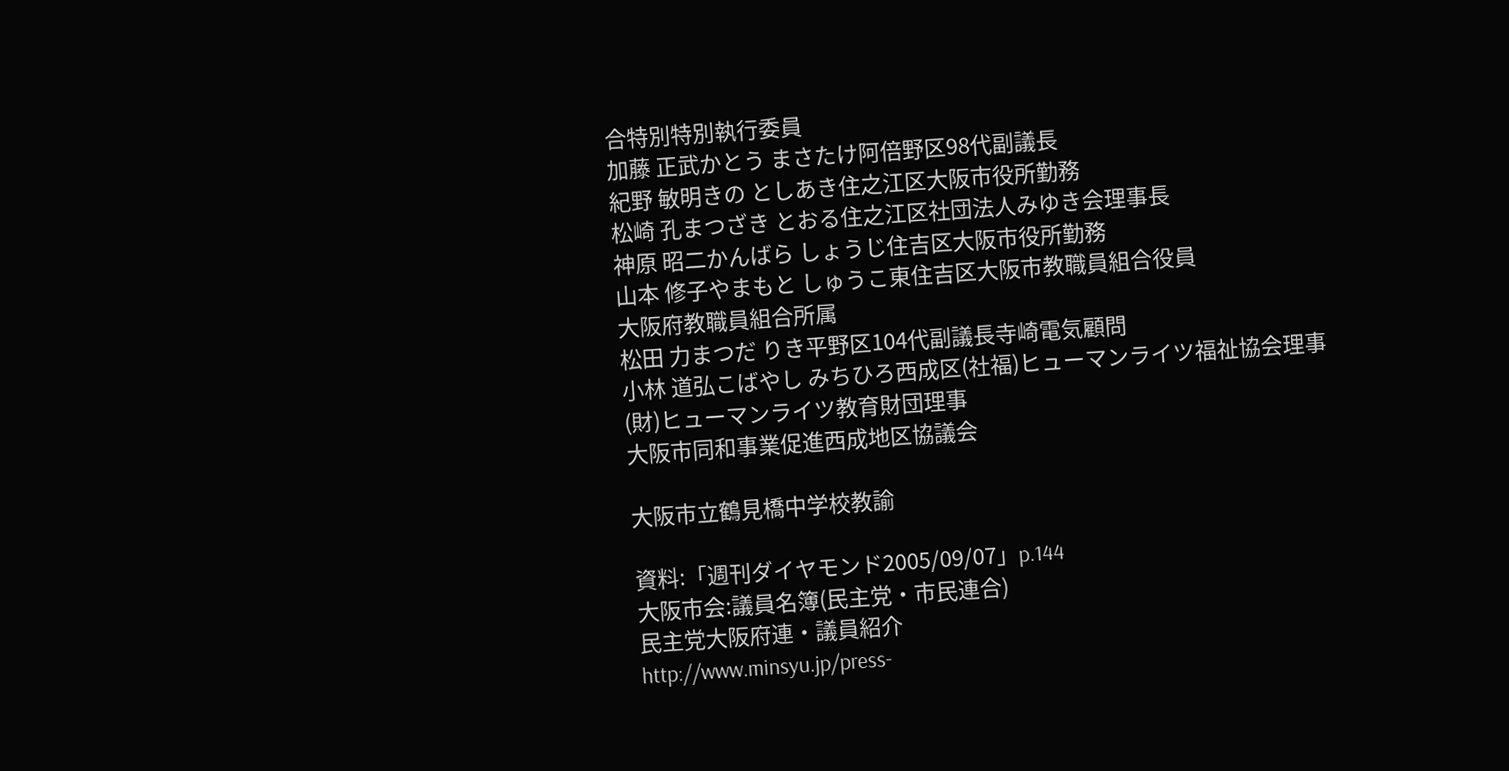合特別特別執行委員
加藤 正武かとう まさたけ阿倍野区98代副議長
紀野 敏明きの としあき住之江区大阪市役所勤務
松崎 孔まつざき とおる住之江区社団法人みゆき会理事長
神原 昭二かんばら しょうじ住吉区大阪市役所勤務
山本 修子やまもと しゅうこ東住吉区大阪市教職員組合役員
大阪府教職員組合所属
松田 力まつだ りき平野区104代副議長寺崎電気顧問
小林 道弘こばやし みちひろ西成区(社福)ヒューマンライツ福祉協会理事
(財)ヒューマンライツ教育財団理事
大阪市同和事業促進西成地区協議会

大阪市立鶴見橋中学校教諭

資料:「週刊ダイヤモンド2005/09/07」p.144
大阪市会:議員名簿(民主党・市民連合)
民主党大阪府連・議員紹介
http://www.minsyu.jp/press-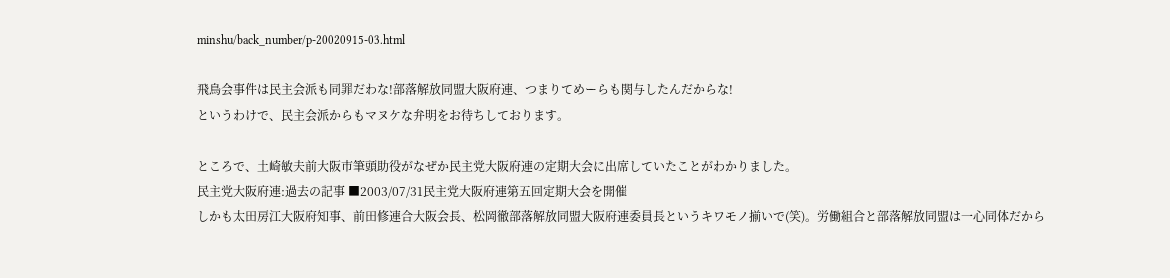minshu/back_number/p-20020915-03.html

飛鳥会事件は民主会派も同罪だわな!部落解放同盟大阪府連、つまりてめーらも関与したんだからな!
というわけで、民主会派からもマヌケな弁明をお待ちしております。

ところで、土崎敏夫前大阪市筆頭助役がなぜか民主党大阪府連の定期大会に出席していたことがわかりました。
民主党大阪府連:過去の記事 ■2003/07/31民主党大阪府連第五回定期大会を開催
しかも太田房江大阪府知事、前田修連合大阪会長、松岡徹部落解放同盟大阪府連委員長というキワモノ揃いで(笑)。労働組合と部落解放同盟は一心同体だから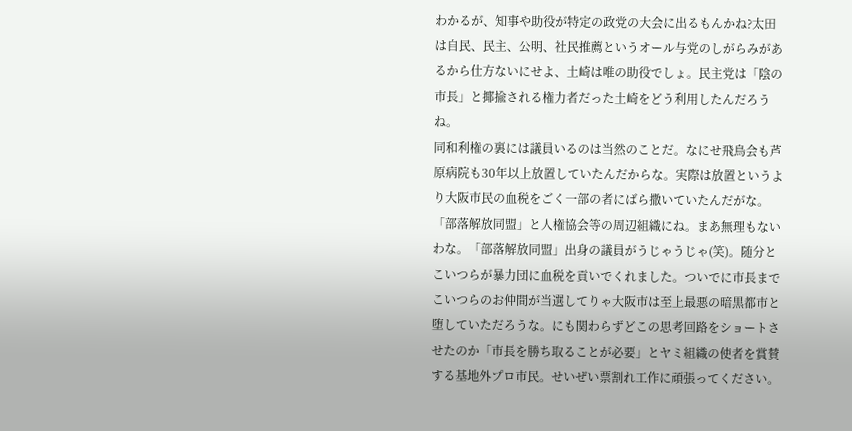わかるが、知事や助役が特定の政党の大会に出るもんかね?太田は自民、民主、公明、社民推薦というオール与党のしがらみがあるから仕方ないにせよ、土崎は唯の助役でしょ。民主党は「陰の市長」と揶揄される権力者だった土崎をどう利用したんだろうね。
同和利権の裏には議員いるのは当然のことだ。なにせ飛鳥会も芦原病院も30年以上放置していたんだからな。実際は放置というより大阪市民の血税をごく一部の者にばら撒いていたんだがな。「部落解放同盟」と人権協会等の周辺組織にね。まあ無理もないわな。「部落解放同盟」出身の議員がうじゃうじゃ(笑)。随分とこいつらが暴力団に血税を貢いでくれました。ついでに市長までこいつらのお仲間が当選してりゃ大阪市は至上最悪の暗黒都市と堕していただろうな。にも関わらずどこの思考回路をショートさせたのか「市長を勝ち取ることが必要」とヤミ組織の使者を賞賛する基地外プロ市民。せいぜい票割れ工作に頑張ってください。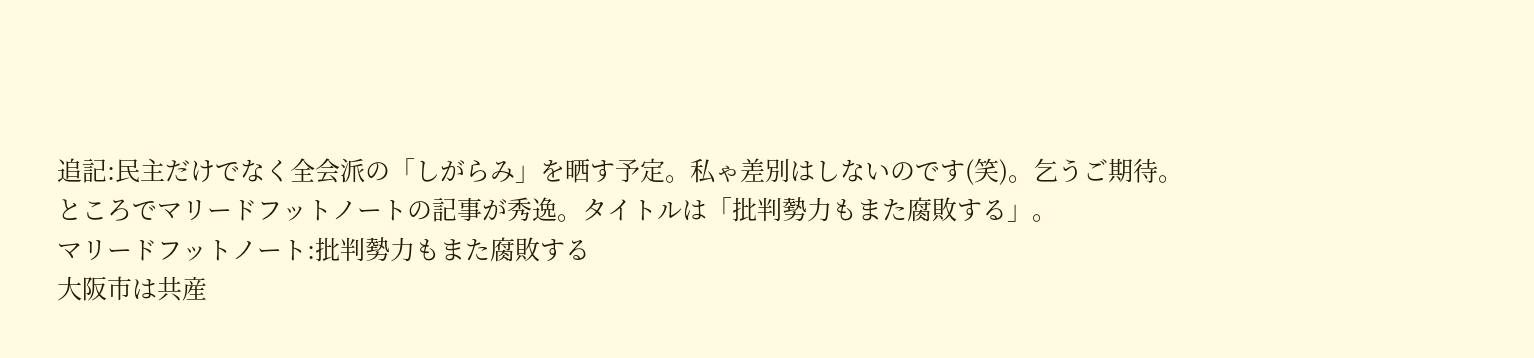追記:民主だけでなく全会派の「しがらみ」を晒す予定。私ゃ差別はしないのです(笑)。乞うご期待。
ところでマリードフットノートの記事が秀逸。タイトルは「批判勢力もまた腐敗する」。
マリードフットノート:批判勢力もまた腐敗する
大阪市は共産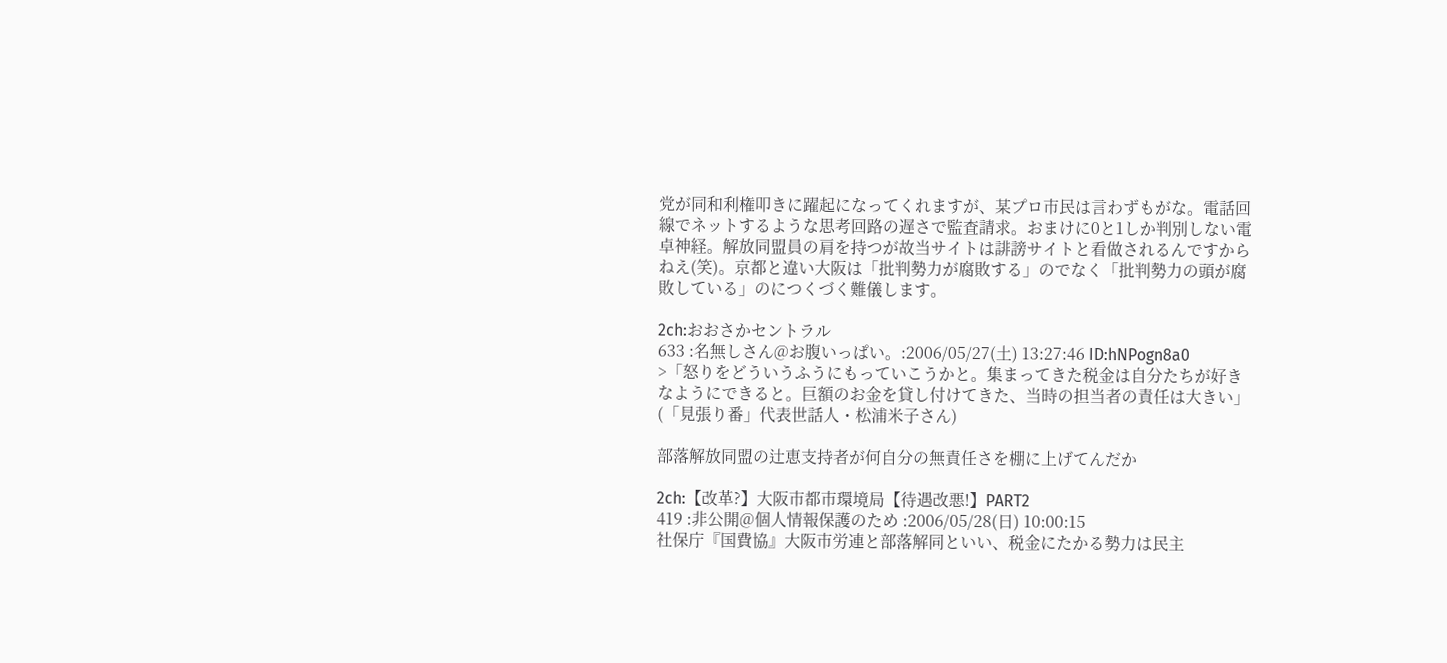党が同和利権叩きに躍起になってくれますが、某プロ市民は言わずもがな。電話回線でネットするような思考回路の遅さで監査請求。おまけに0と1しか判別しない電卓神経。解放同盟員の肩を持つが故当サイトは誹謗サイトと看做されるんですからねえ(笑)。京都と違い大阪は「批判勢力が腐敗する」のでなく「批判勢力の頭が腐敗している」のにつくづく難儀します。

2ch:おおさかセントラル
633 :名無しさん@お腹いっぱい。:2006/05/27(土) 13:27:46 ID:hNPogn8a0
>「怒りをどういうふうにもっていこうかと。集まってきた税金は自分たちが好きなようにできると。巨額のお金を貸し付けてきた、当時の担当者の責任は大きい」(「見張り番」代表世話人・松浦米子さん)

部落解放同盟の辻恵支持者が何自分の無責任さを棚に上げてんだか

2ch:【改革?】大阪市都市環境局【待遇改悪!】PART2
419 :非公開@個人情報保護のため :2006/05/28(日) 10:00:15
社保庁『国費協』大阪市労連と部落解同といい、税金にたかる勢力は民主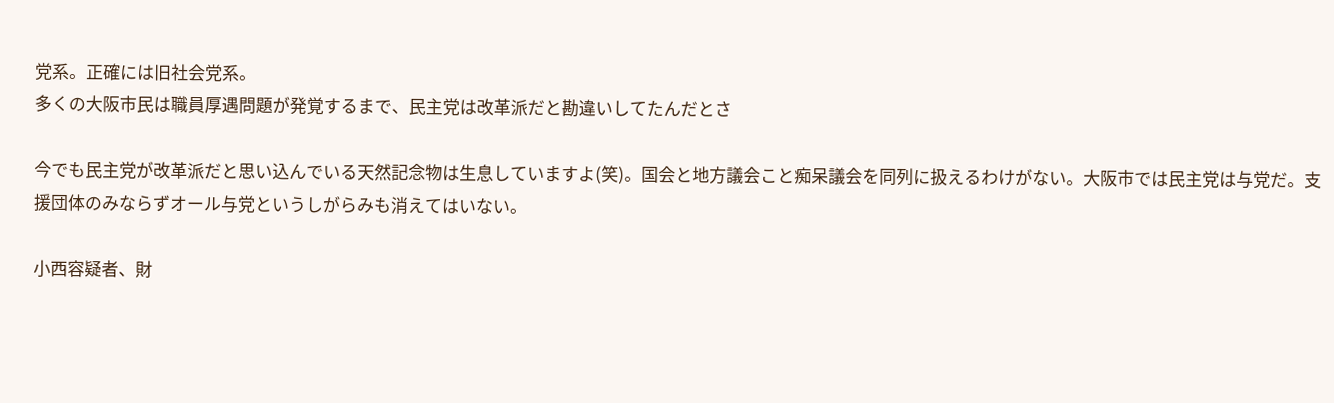党系。正確には旧社会党系。
多くの大阪市民は職員厚遇問題が発覚するまで、民主党は改革派だと勘違いしてたんだとさ

今でも民主党が改革派だと思い込んでいる天然記念物は生息していますよ(笑)。国会と地方議会こと痴呆議会を同列に扱えるわけがない。大阪市では民主党は与党だ。支援団体のみならずオール与党というしがらみも消えてはいない。

小西容疑者、財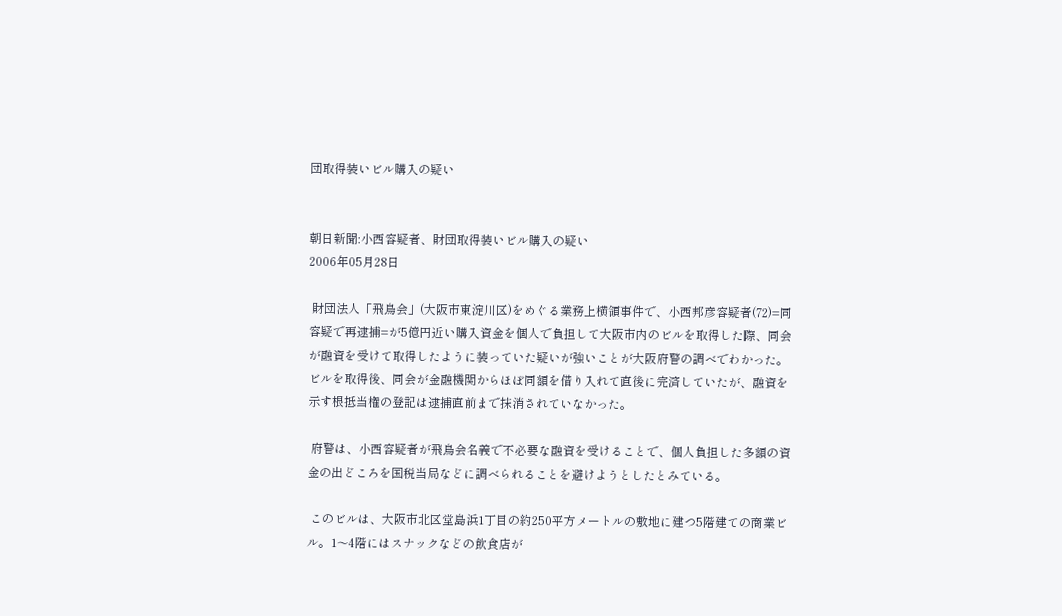団取得装いビル購入の疑い


朝日新聞:小西容疑者、財団取得装いビル購入の疑い
2006年05月28日

 財団法人「飛鳥会」(大阪市東淀川区)をめぐる業務上横領事件で、小西邦彦容疑者(72)=同容疑で再逮捕=が5億円近い購入資金を個人で負担して大阪市内のビルを取得した際、同会が融資を受けて取得したように装っていた疑いが強いことが大阪府警の調べでわかった。ビルを取得後、同会が金融機関からほぼ同額を借り入れて直後に完済していたが、融資を示す根抵当権の登記は逮捕直前まで抹消されていなかった。

 府警は、小西容疑者が飛鳥会名義で不必要な融資を受けることで、個人負担した多額の資金の出どころを国税当局などに調べられることを避けようとしたとみている。

 このビルは、大阪市北区堂島浜1丁目の約250平方メートルの敷地に建つ5階建ての商業ビル。1〜4階にはスナックなどの飲食店が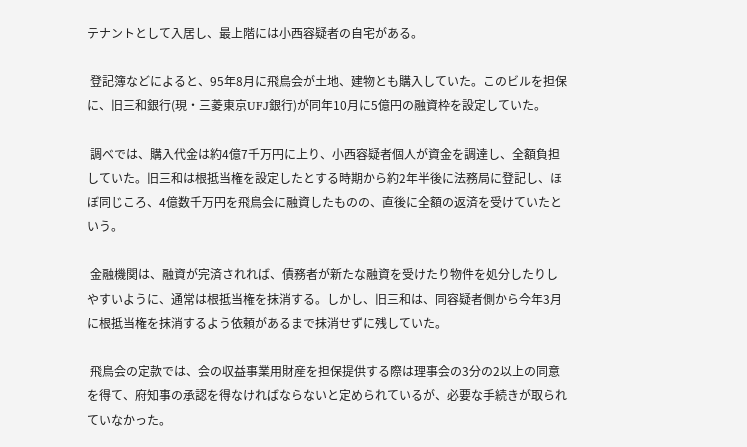テナントとして入居し、最上階には小西容疑者の自宅がある。

 登記簿などによると、95年8月に飛鳥会が土地、建物とも購入していた。このビルを担保に、旧三和銀行(現・三菱東京UFJ銀行)が同年10月に5億円の融資枠を設定していた。

 調べでは、購入代金は約4億7千万円に上り、小西容疑者個人が資金を調達し、全額負担していた。旧三和は根抵当権を設定したとする時期から約2年半後に法務局に登記し、ほぼ同じころ、4億数千万円を飛鳥会に融資したものの、直後に全額の返済を受けていたという。

 金融機関は、融資が完済されれば、債務者が新たな融資を受けたり物件を処分したりしやすいように、通常は根抵当権を抹消する。しかし、旧三和は、同容疑者側から今年3月に根抵当権を抹消するよう依頼があるまで抹消せずに残していた。

 飛鳥会の定款では、会の収益事業用財産を担保提供する際は理事会の3分の2以上の同意を得て、府知事の承認を得なければならないと定められているが、必要な手続きが取られていなかった。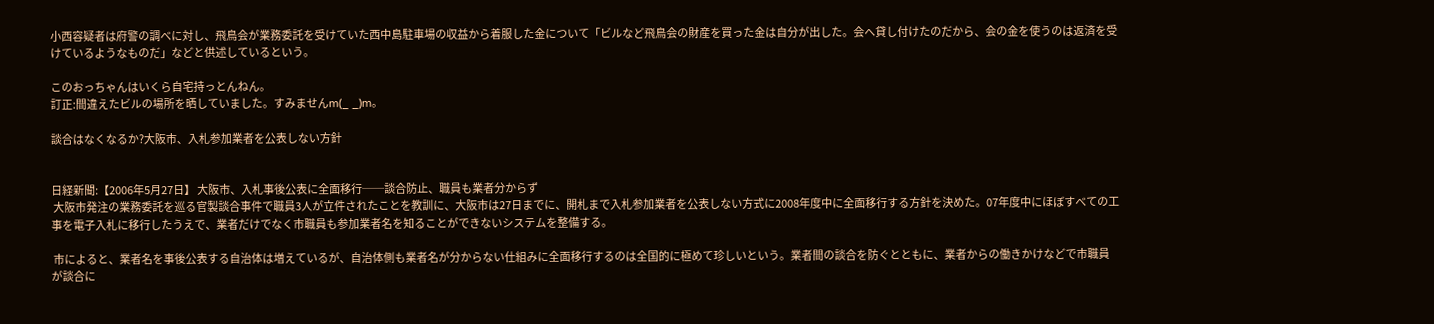小西容疑者は府警の調べに対し、飛鳥会が業務委託を受けていた西中島駐車場の収益から着服した金について「ビルなど飛鳥会の財産を買った金は自分が出した。会へ貸し付けたのだから、会の金を使うのは返済を受けているようなものだ」などと供述しているという。

このおっちゃんはいくら自宅持っとんねん。
訂正:間違えたビルの場所を晒していました。すみませんm(_ _)m。

談合はなくなるか?大阪市、入札参加業者を公表しない方針


日経新聞:【2006年5月27日】 大阪市、入札事後公表に全面移行──談合防止、職員も業者分からず
 大阪市発注の業務委託を巡る官製談合事件で職員3人が立件されたことを教訓に、大阪市は27日までに、開札まで入札参加業者を公表しない方式に2008年度中に全面移行する方針を決めた。07年度中にほぼすべての工事を電子入札に移行したうえで、業者だけでなく市職員も参加業者名を知ることができないシステムを整備する。

 市によると、業者名を事後公表する自治体は増えているが、自治体側も業者名が分からない仕組みに全面移行するのは全国的に極めて珍しいという。業者間の談合を防ぐとともに、業者からの働きかけなどで市職員が談合に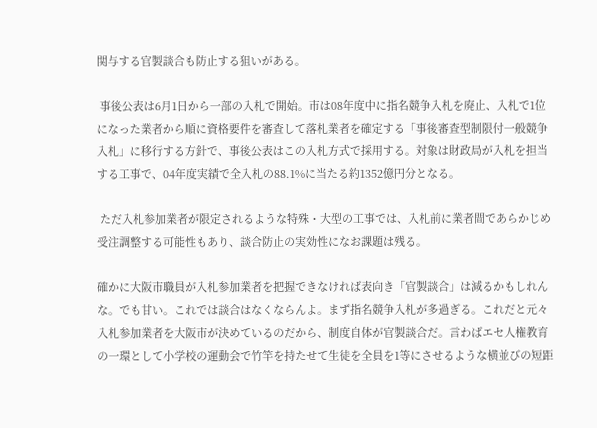関与する官製談合も防止する狙いがある。

 事後公表は6月1日から一部の入札で開始。市は08年度中に指名競争入札を廃止、入札で1位になった業者から順に資格要件を審査して落札業者を確定する「事後審査型制限付一般競争入札」に移行する方針で、事後公表はこの入札方式で採用する。対象は財政局が入札を担当する工事で、04年度実績で全入札の88.1%に当たる約1352億円分となる。

 ただ入札参加業者が限定されるような特殊・大型の工事では、入札前に業者間であらかじめ受注調整する可能性もあり、談合防止の実効性になお課題は残る。

確かに大阪市職員が入札参加業者を把握できなければ表向き「官製談合」は減るかもしれんな。でも甘い。これでは談合はなくならんよ。まず指名競争入札が多過ぎる。これだと元々入札参加業者を大阪市が決めているのだから、制度自体が官製談合だ。言わばエセ人権教育の一環として小学校の運動会で竹竿を持たせて生徒を全員を1等にさせるような横並びの短距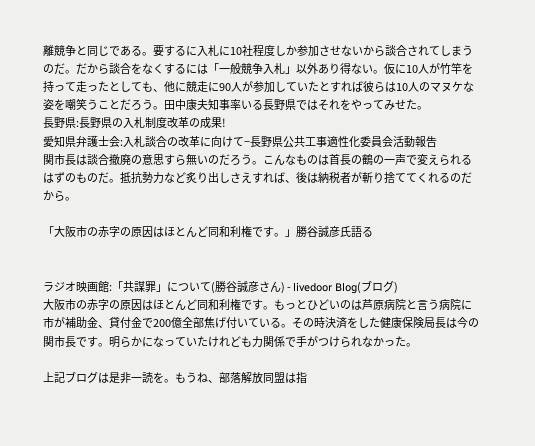離競争と同じである。要するに入札に10社程度しか参加させないから談合されてしまうのだ。だから談合をなくするには「一般競争入札」以外あり得ない。仮に10人が竹竿を持って走ったとしても、他に競走に90人が参加していたとすれば彼らは10人のマヌケな姿を嘲笑うことだろう。田中康夫知事率いる長野県ではそれをやってみせた。
長野県:長野県の入札制度改革の成果!
愛知県弁護士会:入札談合の改革に向けて−長野県公共工事適性化委員会活動報告
関市長は談合撤廃の意思すら無いのだろう。こんなものは首長の鶴の一声で変えられるはずのものだ。抵抗勢力など炙り出しさえすれば、後は納税者が斬り捨ててくれるのだから。

「大阪市の赤字の原因はほとんど同和利権です。」勝谷誠彦氏語る


ラジオ映画館:「共謀罪」について(勝谷誠彦さん) - livedoor Blog(ブログ)
大阪市の赤字の原因はほとんど同和利権です。もっとひどいのは芦原病院と言う病院に市が補助金、貸付金で200億全部焦げ付いている。その時決済をした健康保険局長は今の関市長です。明らかになっていたけれども力関係で手がつけられなかった。

上記ブログは是非一読を。もうね、部落解放同盟は指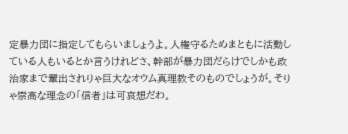定暴力団に指定してもらいましょうよ。人権守るためまともに活動している人もいるとか言うけれどさ、幹部が暴力団だらけでしかも政治家まで輩出されりゃ巨大なオウム真理教そのものでしょうが。そりゃ崇高な理念の「信者」は可哀想だわ。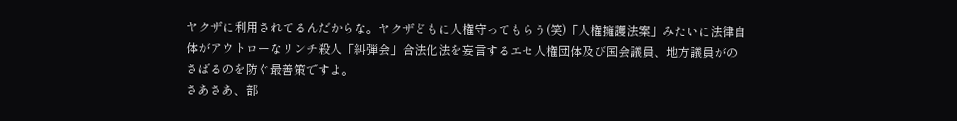ヤクザに利用されてるんだからな。ヤクザどもに人権守ってもらう(笑)「人権擁護法案」みたいに法律自体がアウトローなリンチ殺人「糾弾会」合法化法を妄言するエセ人権団体及び国会議員、地方議員がのさばるのを防ぐ最善策ですよ。
さあさあ、部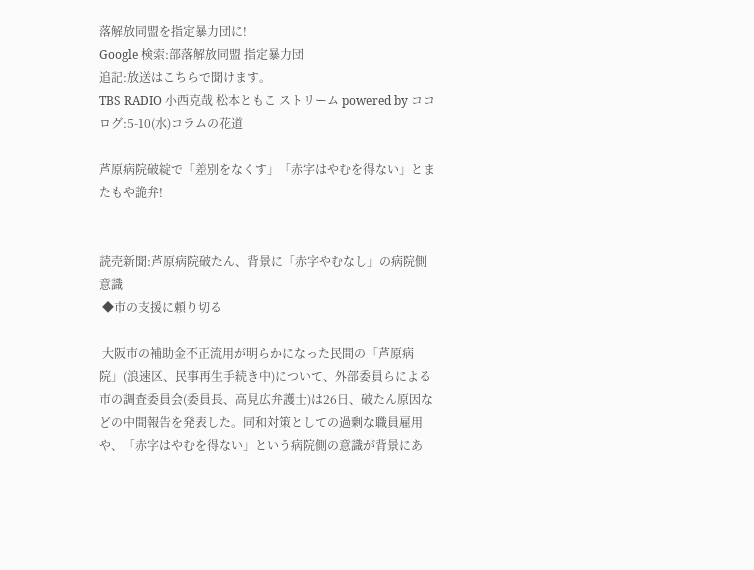落解放同盟を指定暴力団に!
Google 検索:部落解放同盟 指定暴力団
追記:放送はこちらで聞けます。
TBS RADIO 小西克哉 松本ともこ ストリーム powered by ココログ:5-10(水)コラムの花道

芦原病院破綻で「差別をなくす」「赤字はやむを得ない」とまたもや詭弁!


読売新聞:芦原病院破たん、背景に「赤字やむなし」の病院側意識
 ◆市の支援に頼り切る

 大阪市の補助金不正流用が明らかになった民間の「芦原病院」(浪速区、民事再生手続き中)について、外部委員らによる市の調査委員会(委員長、高見広弁護士)は26日、破たん原因などの中間報告を発表した。同和対策としての過剰な職員雇用や、「赤字はやむを得ない」という病院側の意識が背景にあ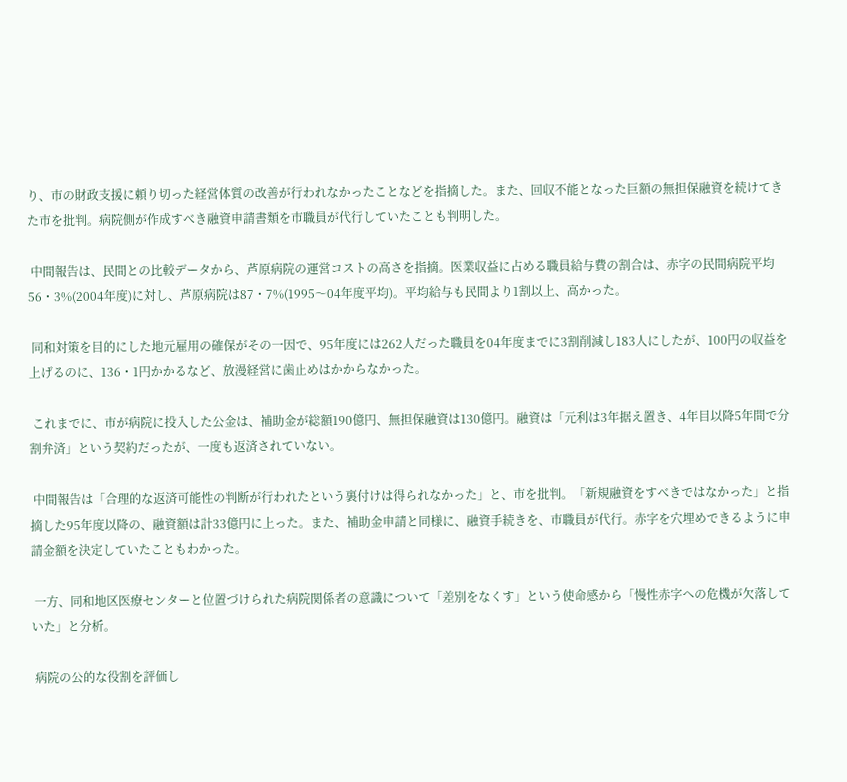り、市の財政支援に頼り切った経営体質の改善が行われなかったことなどを指摘した。また、回収不能となった巨額の無担保融資を続けてきた市を批判。病院側が作成すべき融資申請書類を市職員が代行していたことも判明した。

 中間報告は、民間との比較データから、芦原病院の運営コストの高さを指摘。医業収益に占める職員給与費の割合は、赤字の民間病院平均56・3%(2004年度)に対し、芦原病院は87・7%(1995〜04年度平均)。平均給与も民間より1割以上、高かった。

 同和対策を目的にした地元雇用の確保がその一因で、95年度には262人だった職員を04年度までに3割削減し183人にしたが、100円の収益を上げるのに、136・1円かかるなど、放漫経営に歯止めはかからなかった。

 これまでに、市が病院に投入した公金は、補助金が総額190億円、無担保融資は130億円。融資は「元利は3年据え置き、4年目以降5年間で分割弁済」という契約だったが、一度も返済されていない。

 中間報告は「合理的な返済可能性の判断が行われたという裏付けは得られなかった」と、市を批判。「新規融資をすべきではなかった」と指摘した95年度以降の、融資額は計33億円に上った。また、補助金申請と同様に、融資手続きを、市職員が代行。赤字を穴埋めできるように申請金額を決定していたこともわかった。

 一方、同和地区医療センターと位置づけられた病院関係者の意識について「差別をなくす」という使命感から「慢性赤字への危機が欠落していた」と分析。

 病院の公的な役割を評価し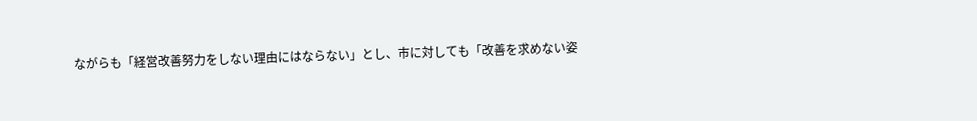ながらも「経営改善努力をしない理由にはならない」とし、市に対しても「改善を求めない姿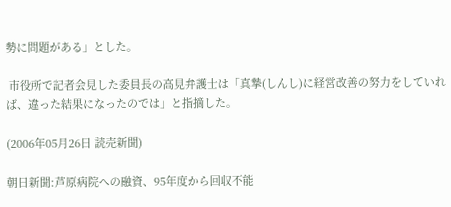勢に問題がある」とした。

 市役所で記者会見した委員長の高見弁護士は「真摯(しんし)に経営改善の努力をしていれば、違った結果になったのでは」と指摘した。

(2006年05月26日 読売新聞)

朝日新聞:芦原病院への融資、95年度から回収不能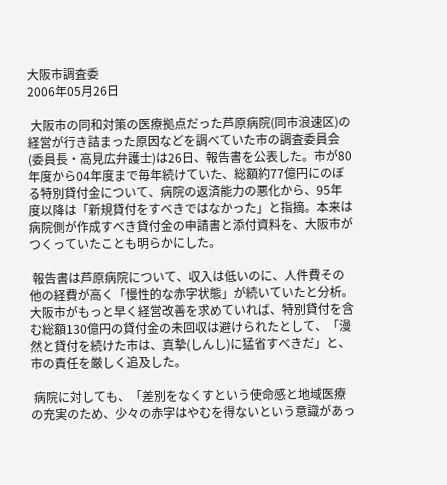大阪市調査委
2006年05月26日

 大阪市の同和対策の医療拠点だった芦原病院(同市浪速区)の経営が行き詰まった原因などを調べていた市の調査委員会(委員長・高見広弁護士)は26日、報告書を公表した。市が80年度から04年度まで毎年続けていた、総額約77億円にのぼる特別貸付金について、病院の返済能力の悪化から、95年度以降は「新規貸付をすべきではなかった」と指摘。本来は病院側が作成すべき貸付金の申請書と添付資料を、大阪市がつくっていたことも明らかにした。

 報告書は芦原病院について、収入は低いのに、人件費その他の経費が高く「慢性的な赤字状態」が続いていたと分析。大阪市がもっと早く経営改善を求めていれば、特別貸付を含む総額130億円の貸付金の未回収は避けられたとして、「漫然と貸付を続けた市は、真摯(しんし)に猛省すべきだ」と、市の責任を厳しく追及した。

 病院に対しても、「差別をなくすという使命感と地域医療の充実のため、少々の赤字はやむを得ないという意識があっ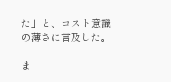た」と、コスト意識の薄さに言及した。

ま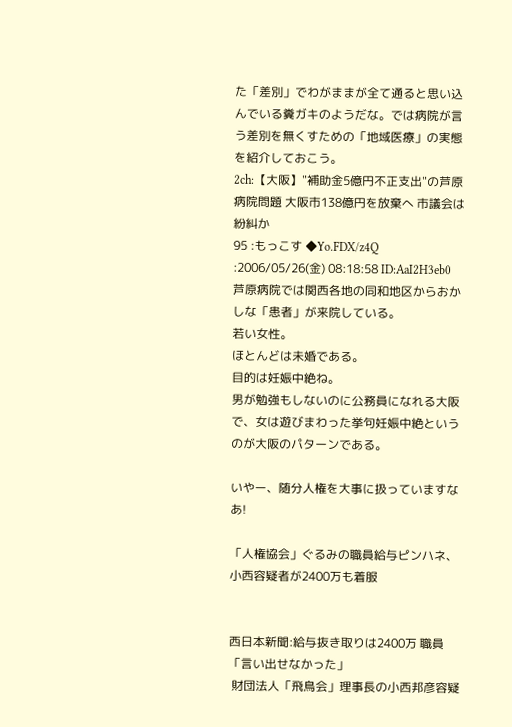た「差別」でわがままが全て通ると思い込んでいる糞ガキのようだな。では病院が言う差別を無くすための「地域医療」の実態を紹介しておこう。
2ch:【大阪】"補助金5億円不正支出"の芦原病院問題 大阪市138億円を放棄へ 市議会は紛糾か
95 :もっこす ◆Yo.FDX/z4Q :2006/05/26(金) 08:18:58 ID:AaI2H3eb0
芦原病院では関西各地の同和地区からおかしな「患者」が来院している。
若い女性。
ほとんどは未婚である。
目的は妊娠中絶ね。
男が勉強もしないのに公務員になれる大阪で、女は遊びまわった挙句妊娠中絶というのが大阪のパターンである。

いやー、随分人権を大事に扱っていますなあ!

「人権協会」ぐるみの職員給与ピンハネ、小西容疑者が2400万も着服


西日本新聞:給与抜き取りは2400万 職員「言い出せなかった」
 財団法人「飛鳥会」理事長の小西邦彦容疑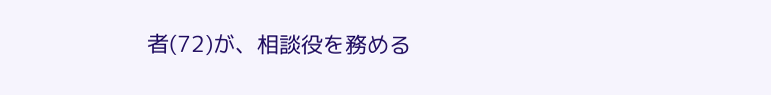者(72)が、相談役を務める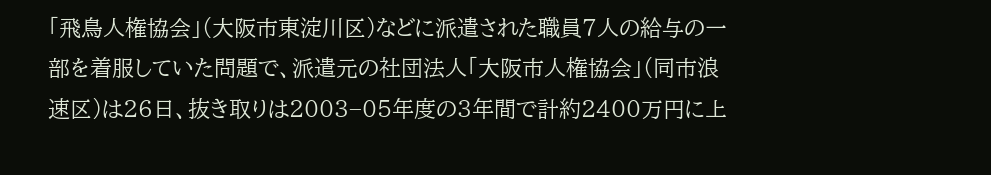「飛鳥人権協会」(大阪市東淀川区)などに派遣された職員7人の給与の一部を着服していた問題で、派遣元の社団法人「大阪市人権協会」(同市浪速区)は26日、抜き取りは2003−05年度の3年間で計約2400万円に上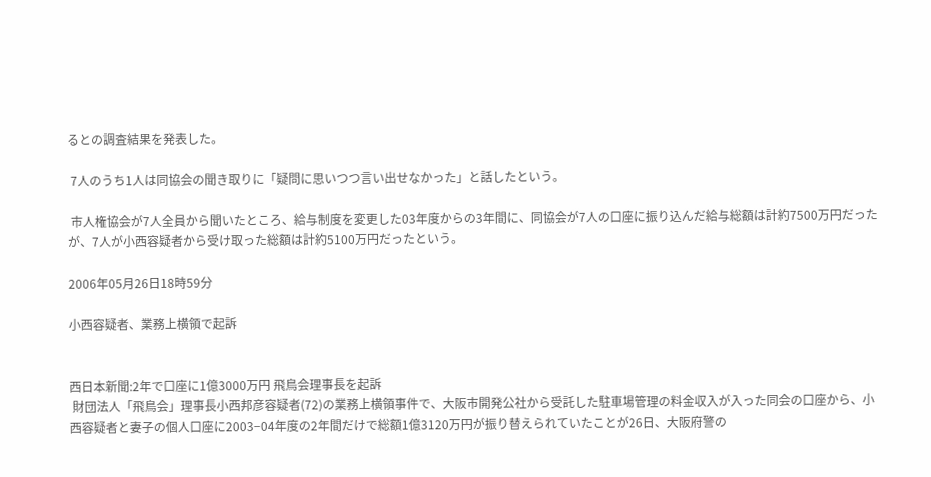るとの調査結果を発表した。

 7人のうち1人は同協会の聞き取りに「疑問に思いつつ言い出せなかった」と話したという。

 市人権協会が7人全員から聞いたところ、給与制度を変更した03年度からの3年間に、同協会が7人の口座に振り込んだ給与総額は計約7500万円だったが、7人が小西容疑者から受け取った総額は計約5100万円だったという。

2006年05月26日18時59分

小西容疑者、業務上横領で起訴


西日本新聞:2年で口座に1億3000万円 飛鳥会理事長を起訴
 財団法人「飛鳥会」理事長小西邦彦容疑者(72)の業務上横領事件で、大阪市開発公社から受託した駐車場管理の料金収入が入った同会の口座から、小西容疑者と妻子の個人口座に2003−04年度の2年間だけで総額1億3120万円が振り替えられていたことが26日、大阪府警の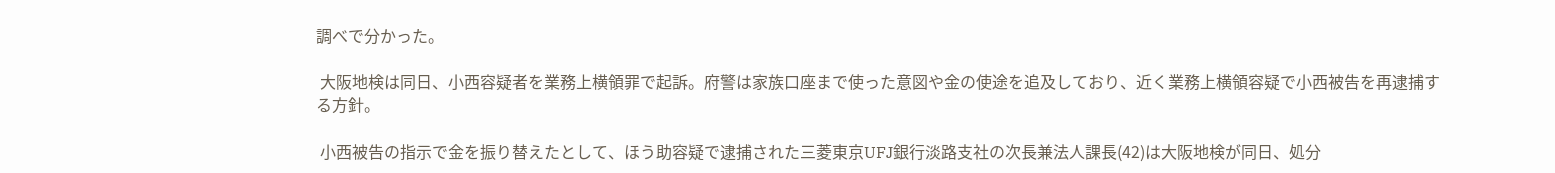調べで分かった。

 大阪地検は同日、小西容疑者を業務上横領罪で起訴。府警は家族口座まで使った意図や金の使途を追及しており、近く業務上横領容疑で小西被告を再逮捕する方針。

 小西被告の指示で金を振り替えたとして、ほう助容疑で逮捕された三菱東京UFJ銀行淡路支社の次長兼法人課長(42)は大阪地検が同日、処分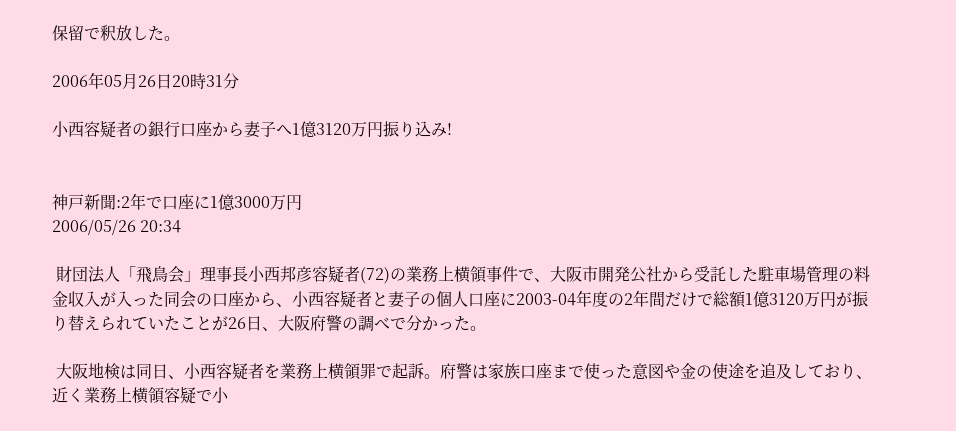保留で釈放した。

2006年05月26日20時31分

小西容疑者の銀行口座から妻子へ1億3120万円振り込み!


神戸新聞:2年で口座に1億3000万円
2006/05/26 20:34

 財団法人「飛鳥会」理事長小西邦彦容疑者(72)の業務上横領事件で、大阪市開発公社から受託した駐車場管理の料金収入が入った同会の口座から、小西容疑者と妻子の個人口座に2003-04年度の2年間だけで総額1億3120万円が振り替えられていたことが26日、大阪府警の調べで分かった。

 大阪地検は同日、小西容疑者を業務上横領罪で起訴。府警は家族口座まで使った意図や金の使途を追及しており、近く業務上横領容疑で小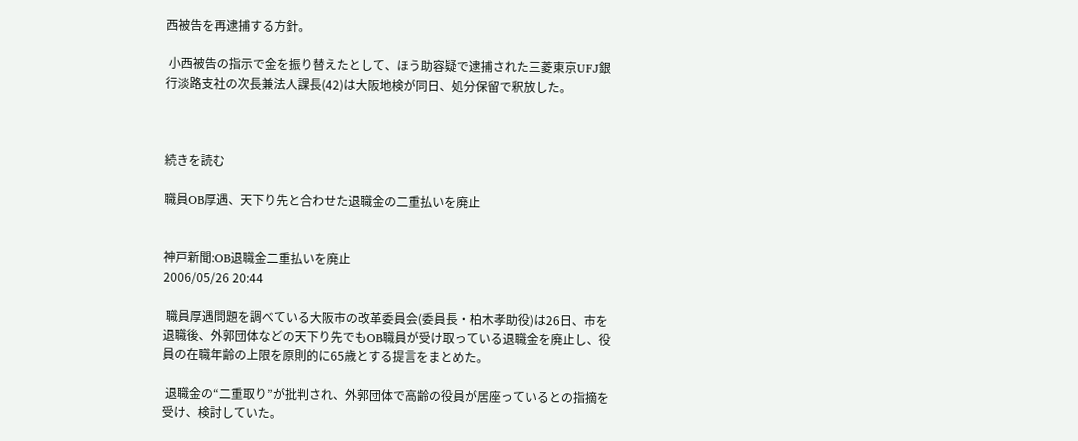西被告を再逮捕する方針。

 小西被告の指示で金を振り替えたとして、ほう助容疑で逮捕された三菱東京UFJ銀行淡路支社の次長兼法人課長(42)は大阪地検が同日、処分保留で釈放した。



続きを読む

職員OB厚遇、天下り先と合わせた退職金の二重払いを廃止


神戸新聞:OB退職金二重払いを廃止
2006/05/26 20:44

 職員厚遇問題を調べている大阪市の改革委員会(委員長・柏木孝助役)は26日、市を退職後、外郭団体などの天下り先でもOB職員が受け取っている退職金を廃止し、役員の在職年齢の上限を原則的に65歳とする提言をまとめた。

 退職金の“二重取り”が批判され、外郭団体で高齢の役員が居座っているとの指摘を受け、検討していた。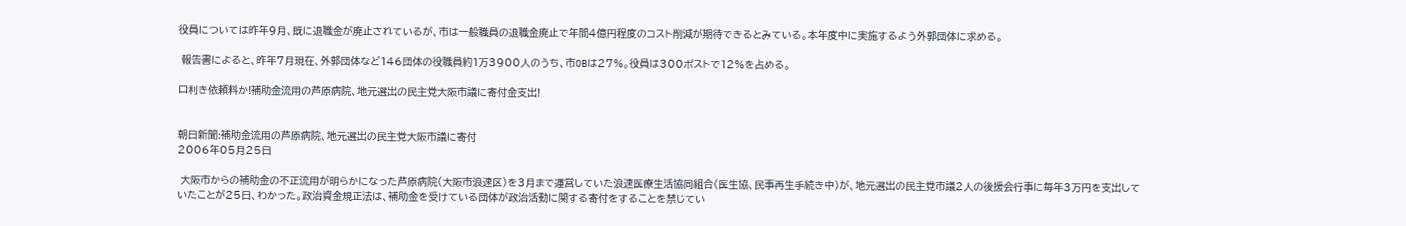役員については昨年9月、既に退職金が廃止されているが、市は一般職員の退職金廃止で年間4億円程度のコスト削減が期待できるとみている。本年度中に実施するよう外郭団体に求める。

 報告書によると、昨年7月現在、外郭団体など146団体の役職員約1万3900人のうち、市OBは27%。役員は300ポストで12%を占める。

口利き依頼料か!補助金流用の芦原病院、地元選出の民主党大阪市議に寄付金支出!


朝日新聞:補助金流用の芦原病院、地元選出の民主党大阪市議に寄付
2006年05月25日

 大阪市からの補助金の不正流用が明らかになった芦原病院(大阪市浪速区)を3月まで運営していた浪速医療生活協同組合(医生協、民事再生手続き中)が、地元選出の民主党市議2人の後援会行事に毎年3万円を支出していたことが25日、わかった。政治資金規正法は、補助金を受けている団体が政治活動に関する寄付をすることを禁じてい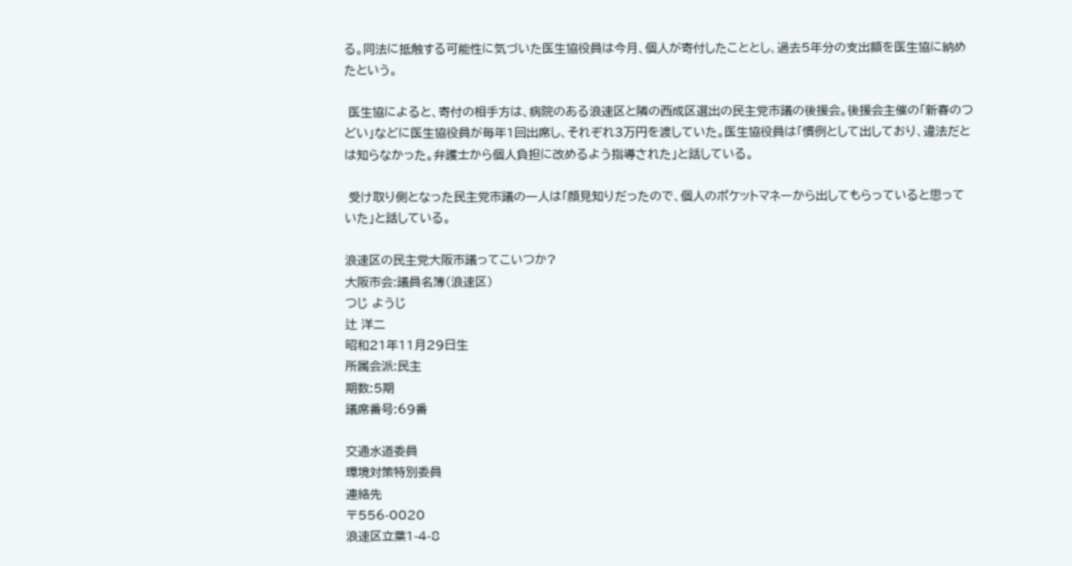る。同法に抵触する可能性に気づいた医生協役員は今月、個人が寄付したこととし、過去5年分の支出額を医生協に納めたという。

 医生協によると、寄付の相手方は、病院のある浪速区と隣の西成区選出の民主党市議の後援会。後援会主催の「新春のつどい」などに医生協役員が毎年1回出席し、それぞれ3万円を渡していた。医生協役員は「慣例として出しており、違法だとは知らなかった。弁護士から個人負担に改めるよう指導された」と話している。

 受け取り側となった民主党市議の一人は「顔見知りだったので、個人のポケットマネーから出してもらっていると思っていた」と話している。

浪速区の民主党大阪市議ってこいつか?
大阪市会:議員名簿(浪速区)
つじ ようじ
辻 洋二
昭和21年11月29日生
所属会派:民主
期数:5期
議席番号:69番

交通水道委員
環境対策特別委員
連絡先
〒556-0020
浪速区立葉1-4-8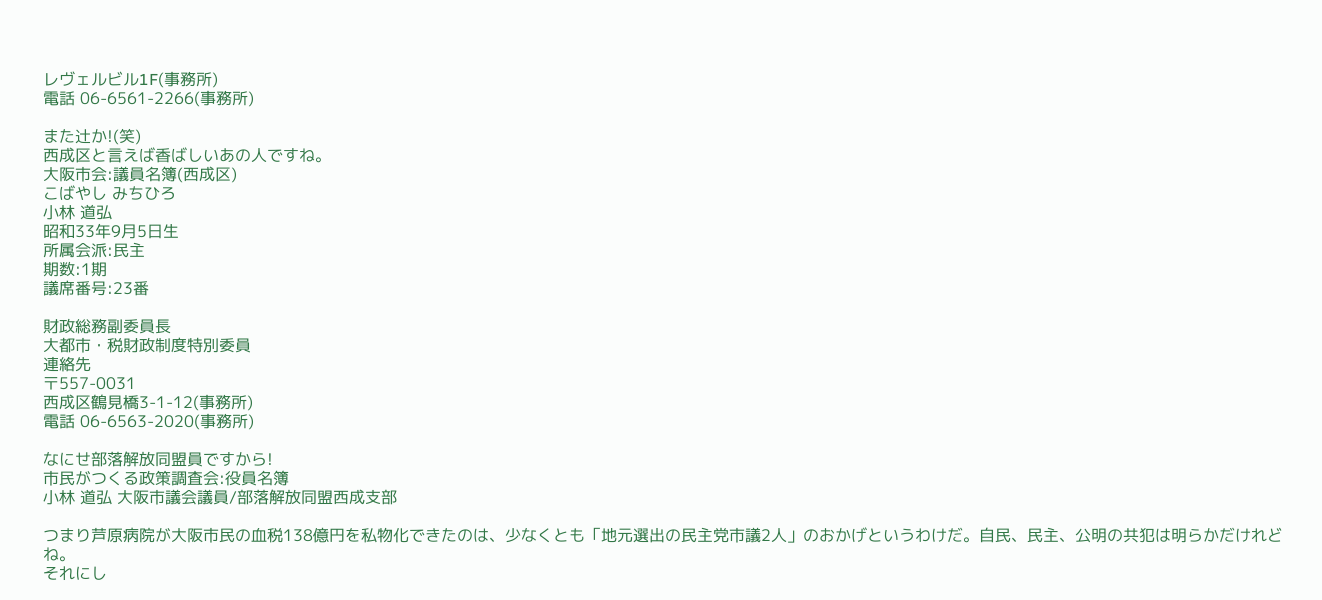レヴェルビル1F(事務所)
電話 06-6561-2266(事務所)

また辻か!(笑)
西成区と言えば香ばしいあの人ですね。
大阪市会:議員名簿(西成区)
こばやし みちひろ
小林 道弘
昭和33年9月5日生
所属会派:民主
期数:1期
議席番号:23番

財政総務副委員長
大都市・税財政制度特別委員
連絡先
〒557-0031
西成区鶴見橋3-1-12(事務所)
電話 06-6563-2020(事務所)

なにせ部落解放同盟員ですから!
市民がつくる政策調査会:役員名簿
小林 道弘 大阪市議会議員/部落解放同盟西成支部

つまり芦原病院が大阪市民の血税138億円を私物化できたのは、少なくとも「地元選出の民主党市議2人」のおかげというわけだ。自民、民主、公明の共犯は明らかだけれどね。
それにし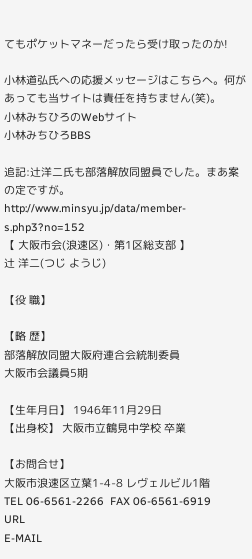てもポケットマネーだったら受け取ったのか!

小林道弘氏への応援メッセージはこちらへ。何があっても当サイトは責任を持ちません(笑)。
小林みちひろのWebサイト
小林みちひろBBS

追記:辻洋二氏も部落解放同盟員でした。まあ案の定ですが。
http://www.minsyu.jp/data/member-s.php3?no=152
【 大阪市会(浪速区)・第1区総支部 】
辻 洋二(つじ ようじ)

【役 職】

【略 歴】
部落解放同盟大阪府連合会統制委員
大阪市会議員5期

【生年月日】 1946年11月29日
【出身校】 大阪市立鶴見中学校 卒業

【お問合せ】
大阪市浪速区立葉1-4-8 レヴェルビル1階
TEL 06-6561-2266  FAX 06-6561-6919
URL
E-MAIL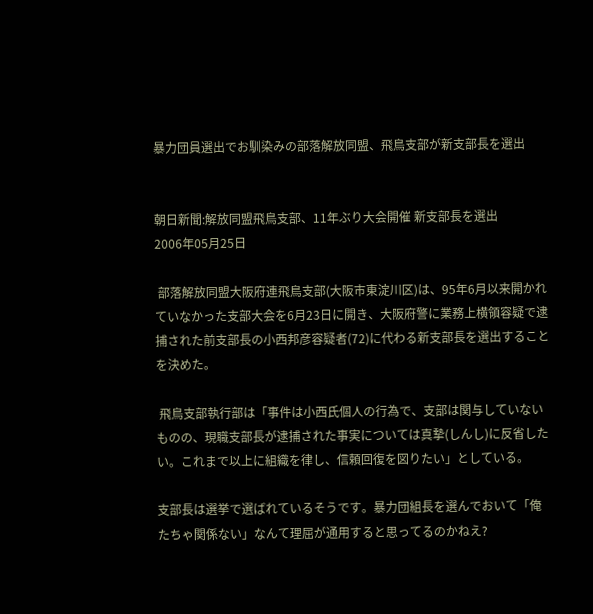暴力団員選出でお馴染みの部落解放同盟、飛鳥支部が新支部長を選出


朝日新聞:解放同盟飛鳥支部、11年ぶり大会開催 新支部長を選出
2006年05月25日

 部落解放同盟大阪府連飛鳥支部(大阪市東淀川区)は、95年6月以来開かれていなかった支部大会を6月23日に開き、大阪府警に業務上横領容疑で逮捕された前支部長の小西邦彦容疑者(72)に代わる新支部長を選出することを決めた。

 飛鳥支部執行部は「事件は小西氏個人の行為で、支部は関与していないものの、現職支部長が逮捕された事実については真摯(しんし)に反省したい。これまで以上に組織を律し、信頼回復を図りたい」としている。

支部長は選挙で選ばれているそうです。暴力団組長を選んでおいて「俺たちゃ関係ない」なんて理屈が通用すると思ってるのかねえ?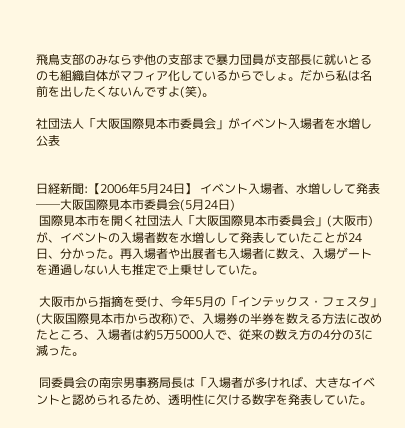飛鳥支部のみならず他の支部まで暴力団員が支部長に就いとるのも組織自体がマフィア化しているからでしょ。だから私は名前を出したくないんですよ(笑)。

社団法人「大阪国際見本市委員会」がイベント入場者を水増し公表


日経新聞:【2006年5月24日】 イベント入場者、水増しして発表──大阪国際見本市委員会(5月24日)
 国際見本市を開く社団法人「大阪国際見本市委員会」(大阪市)が、イベントの入場者数を水増しして発表していたことが24日、分かった。再入場者や出展者も入場者に数え、入場ゲートを通過しない人も推定で上乗せしていた。

 大阪市から指摘を受け、今年5月の「インテックス・フェスタ」(大阪国際見本市から改称)で、入場券の半券を数える方法に改めたところ、入場者は約5万5000人で、従来の数え方の4分の3に減った。

 同委員会の南宗男事務局長は「入場者が多ければ、大きなイベントと認められるため、透明性に欠ける数字を発表していた。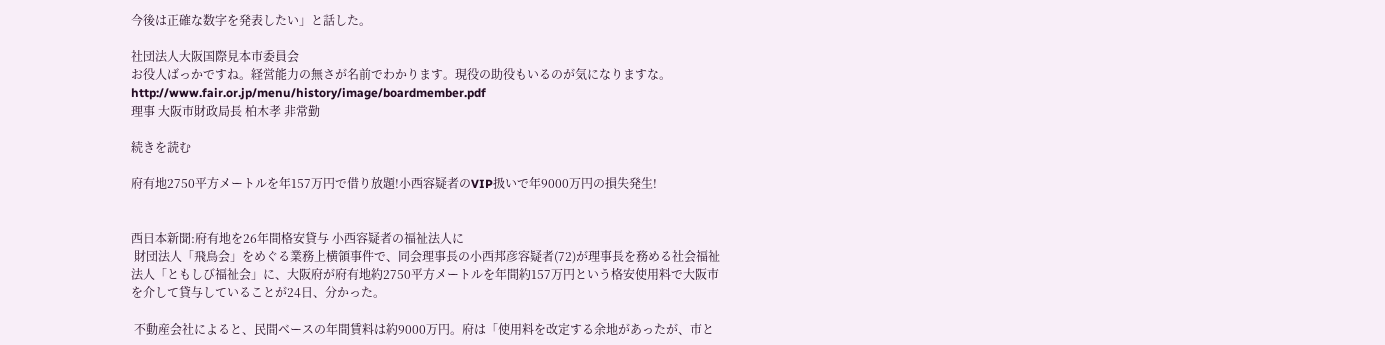今後は正確な数字を発表したい」と話した。

社団法人大阪国際見本市委員会
お役人ばっかですね。経営能力の無さが名前でわかります。現役の助役もいるのが気になりますな。
http://www.fair.or.jp/menu/history/image/boardmember.pdf
理事 大阪市財政局長 柏木孝 非常勤

続きを読む

府有地2750平方メートルを年157万円で借り放題!小西容疑者のVIP扱いで年9000万円の損失発生!


西日本新聞:府有地を26年間格安貸与 小西容疑者の福祉法人に
 財団法人「飛鳥会」をめぐる業務上横領事件で、同会理事長の小西邦彦容疑者(72)が理事長を務める社会福祉法人「ともしび福祉会」に、大阪府が府有地約2750平方メートルを年間約157万円という格安使用料で大阪市を介して貸与していることが24日、分かった。

 不動産会社によると、民間ベースの年間賃料は約9000万円。府は「使用料を改定する余地があったが、市と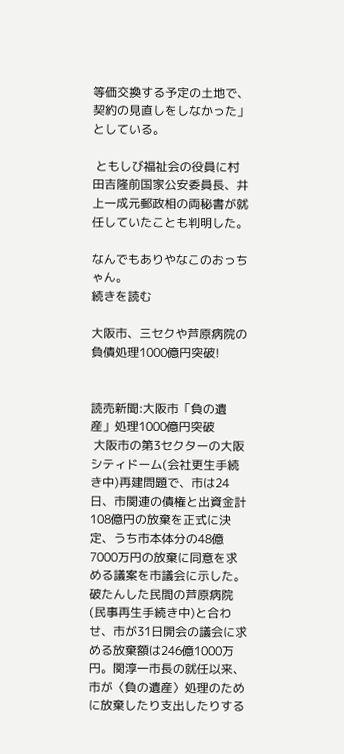等価交換する予定の土地で、契約の見直しをしなかった」としている。

 ともしび福祉会の役員に村田吉隆前国家公安委員長、井上一成元郵政相の両秘書が就任していたことも判明した。

なんでもありやなこのおっちゃん。
続きを読む

大阪市、三セクや芦原病院の負債処理1000億円突破!


読売新聞:大阪市「負の遺産」処理1000億円突破
 大阪市の第3セクターの大阪シティドーム(会社更生手続き中)再建問題で、市は24日、市関連の債権と出資金計108億円の放棄を正式に決定、うち市本体分の48億7000万円の放棄に同意を求める議案を市議会に示した。破たんした民間の芦原病院(民事再生手続き中)と合わせ、市が31日開会の議会に求める放棄額は246億1000万円。関淳一市長の就任以来、市が〈負の遺産〉処理のために放棄したり支出したりする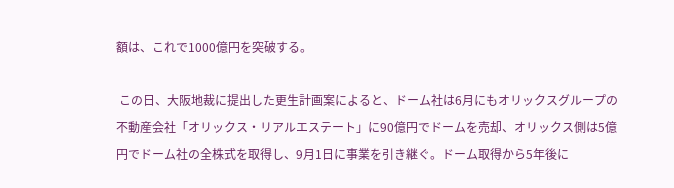額は、これで1000億円を突破する。

 この日、大阪地裁に提出した更生計画案によると、ドーム社は6月にもオリックスグループの不動産会社「オリックス・リアルエステート」に90億円でドームを売却、オリックス側は5億円でドーム社の全株式を取得し、9月1日に事業を引き継ぐ。ドーム取得から5年後に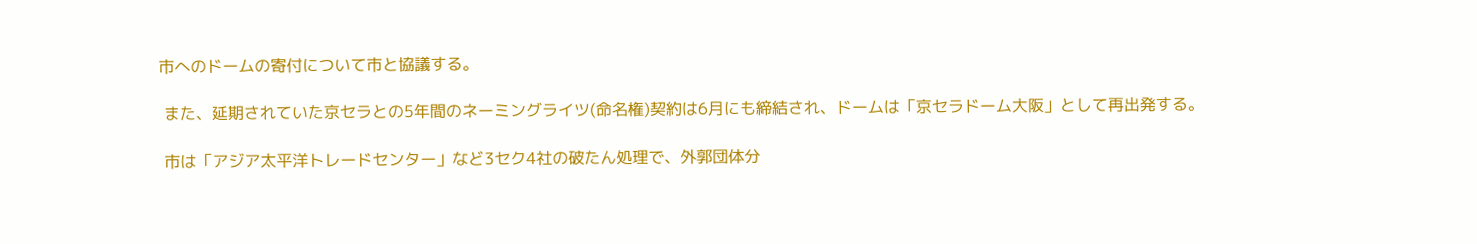市へのドームの寄付について市と協議する。

 また、延期されていた京セラとの5年間のネーミングライツ(命名権)契約は6月にも締結され、ドームは「京セラドーム大阪」として再出発する。

 市は「アジア太平洋トレードセンター」など3セク4社の破たん処理で、外郭団体分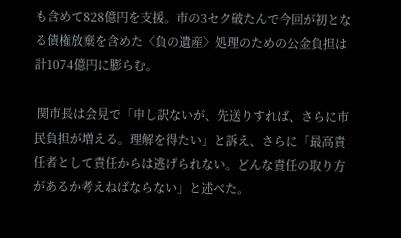も含めて828億円を支援。市の3セク破たんで今回が初となる債権放棄を含めた〈負の遺産〉処理のための公金負担は計1074億円に膨らむ。

 関市長は会見で「申し訳ないが、先送りすれば、さらに市民負担が増える。理解を得たい」と訴え、さらに「最高責任者として責任からは逃げられない。どんな責任の取り方があるか考えねばならない」と述べた。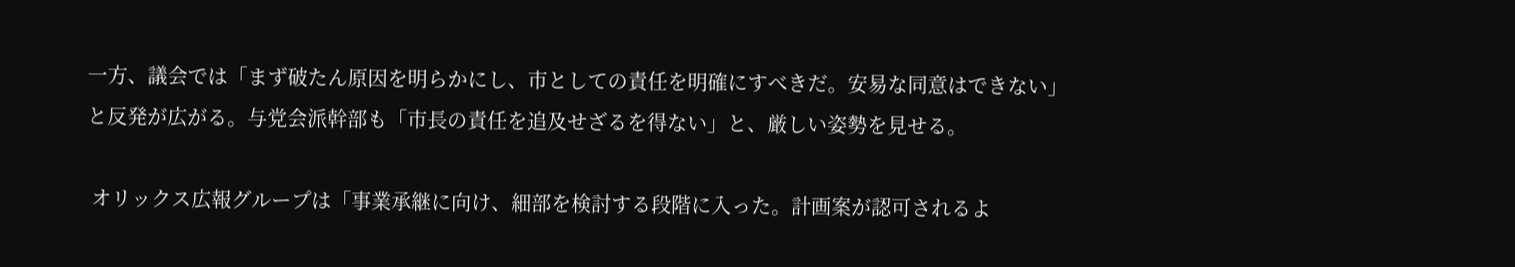一方、議会では「まず破たん原因を明らかにし、市としての責任を明確にすべきだ。安易な同意はできない」と反発が広がる。与党会派幹部も「市長の責任を追及せざるを得ない」と、厳しい姿勢を見せる。

 オリックス広報グループは「事業承継に向け、細部を検討する段階に入った。計画案が認可されるよ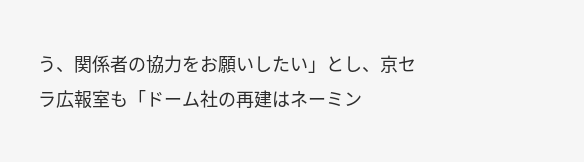う、関係者の協力をお願いしたい」とし、京セラ広報室も「ドーム社の再建はネーミン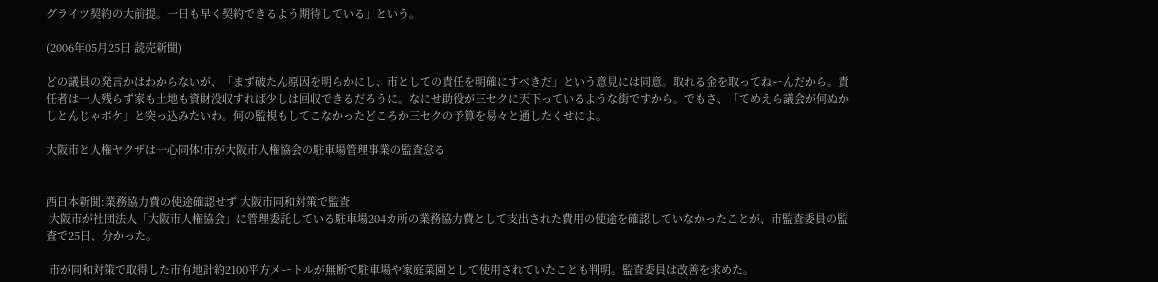グライツ契約の大前提。一日も早く契約できるよう期待している」という。

(2006年05月25日 読売新聞)

どの議員の発言かはわからないが、「まず破たん原因を明らかにし、市としての責任を明確にすべきだ」という意見には同意。取れる金を取ってねーんだから。責任者は一人残らず家も土地も資財没収すれば少しは回収できるだろうに。なにせ助役が三セクに天下っているような街ですから。でもさ、「てめえら議会が何ぬかしとんじゃボケ」と突っ込みたいわ。何の監視もしてこなかったどころか三セクの予算を易々と通したくせによ。

大阪市と人権ヤクザは一心同体!市が大阪市人権協会の駐車場管理事業の監査怠る


西日本新聞:業務協力費の使途確認せず 大阪市同和対策で監査
 大阪市が社団法人「大阪市人権協会」に管理委託している駐車場204カ所の業務協力費として支出された費用の使途を確認していなかったことが、市監査委員の監査で25日、分かった。

 市が同和対策で取得した市有地計約2100平方メートルが無断で駐車場や家庭菜園として使用されていたことも判明。監査委員は改善を求めた。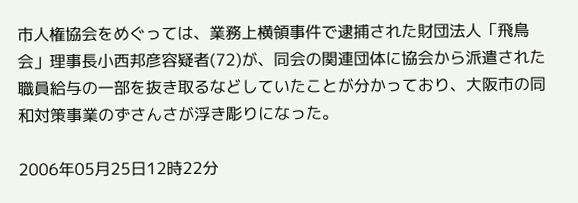市人権協会をめぐっては、業務上横領事件で逮捕された財団法人「飛鳥会」理事長小西邦彦容疑者(72)が、同会の関連団体に協会から派遣された職員給与の一部を抜き取るなどしていたことが分かっており、大阪市の同和対策事業のずさんさが浮き彫りになった。

2006年05月25日12時22分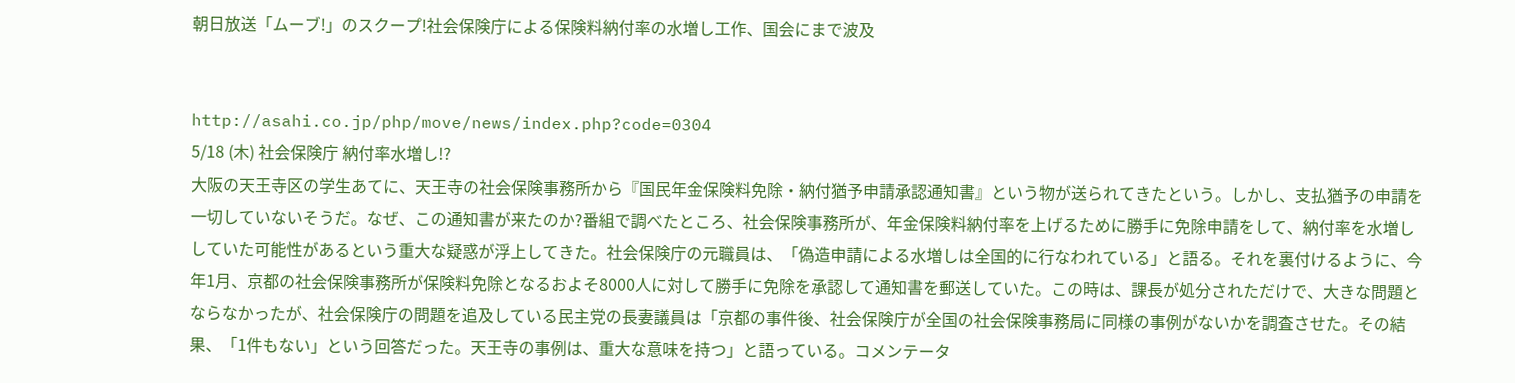朝日放送「ムーブ!」のスクープ!社会保険庁による保険料納付率の水増し工作、国会にまで波及


http://asahi.co.jp/php/move/news/index.php?code=0304
5/18 (木) 社会保険庁 納付率水増し!?
大阪の天王寺区の学生あてに、天王寺の社会保険事務所から『国民年金保険料免除・納付猶予申請承認通知書』という物が送られてきたという。しかし、支払猶予の申請を一切していないそうだ。なぜ、この通知書が来たのか?番組で調べたところ、社会保険事務所が、年金保険料納付率を上げるために勝手に免除申請をして、納付率を水増ししていた可能性があるという重大な疑惑が浮上してきた。社会保険庁の元職員は、「偽造申請による水増しは全国的に行なわれている」と語る。それを裏付けるように、今年1月、京都の社会保険事務所が保険料免除となるおよそ8000人に対して勝手に免除を承認して通知書を郵送していた。この時は、課長が処分されただけで、大きな問題とならなかったが、社会保険庁の問題を追及している民主党の長妻議員は「京都の事件後、社会保険庁が全国の社会保険事務局に同様の事例がないかを調査させた。その結果、「1件もない」という回答だった。天王寺の事例は、重大な意味を持つ」と語っている。コメンテータ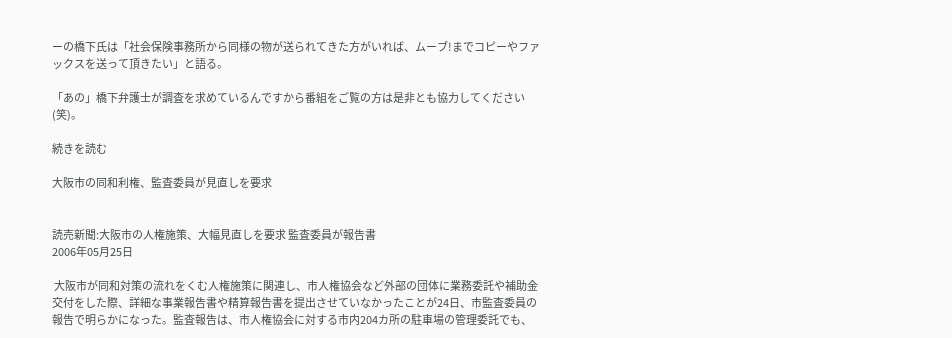ーの橋下氏は「社会保険事務所から同様の物が送られてきた方がいれば、ムーブ!までコピーやファックスを送って頂きたい」と語る。

「あの」橋下弁護士が調査を求めているんですから番組をご覧の方は是非とも協力してください(笑)。

続きを読む

大阪市の同和利権、監査委員が見直しを要求


読売新聞:大阪市の人権施策、大幅見直しを要求 監査委員が報告書
2006年05月25日

 大阪市が同和対策の流れをくむ人権施策に関連し、市人権協会など外部の団体に業務委託や補助金交付をした際、詳細な事業報告書や精算報告書を提出させていなかったことが24日、市監査委員の報告で明らかになった。監査報告は、市人権協会に対する市内204カ所の駐車場の管理委託でも、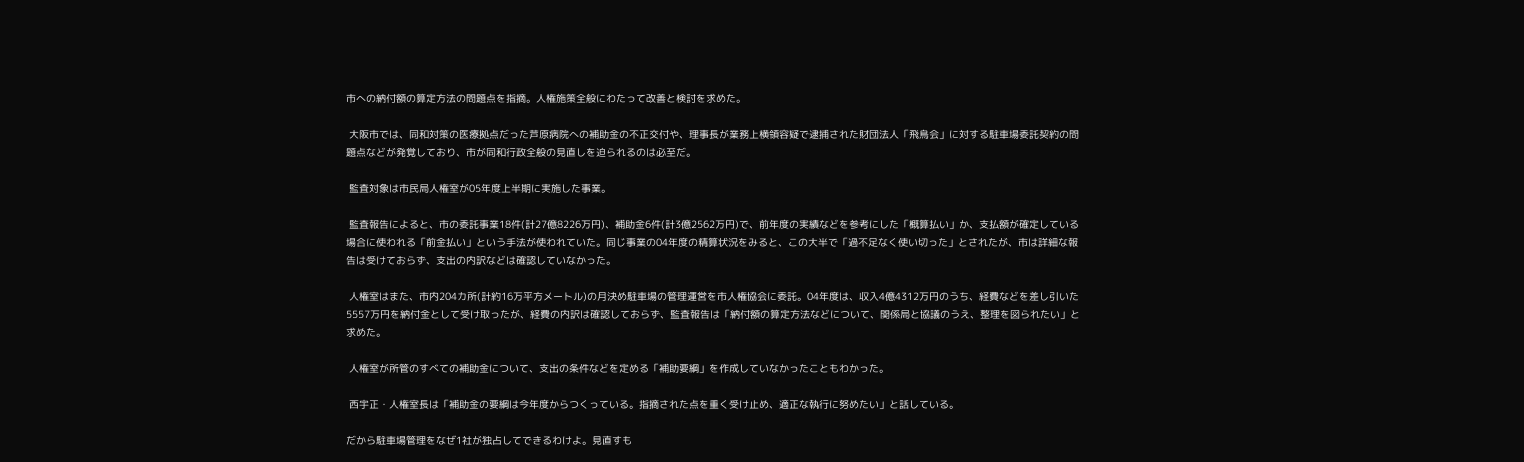市への納付額の算定方法の問題点を指摘。人権施策全般にわたって改善と検討を求めた。

 大阪市では、同和対策の医療拠点だった芦原病院への補助金の不正交付や、理事長が業務上横領容疑で逮捕された財団法人「飛鳥会」に対する駐車場委託契約の問題点などが発覚しており、市が同和行政全般の見直しを迫られるのは必至だ。

 監査対象は市民局人権室が05年度上半期に実施した事業。

 監査報告によると、市の委託事業18件(計27億8226万円)、補助金6件(計3億2562万円)で、前年度の実績などを参考にした「概算払い」か、支払額が確定している場合に使われる「前金払い」という手法が使われていた。同じ事業の04年度の精算状況をみると、この大半で「過不足なく使い切った」とされたが、市は詳細な報告は受けておらず、支出の内訳などは確認していなかった。

 人権室はまた、市内204カ所(計約16万平方メートル)の月決め駐車場の管理運営を市人権協会に委託。04年度は、収入4億4312万円のうち、経費などを差し引いた5557万円を納付金として受け取ったが、経費の内訳は確認しておらず、監査報告は「納付額の算定方法などについて、関係局と協議のうえ、整理を図られたい」と求めた。

 人権室が所管のすべての補助金について、支出の条件などを定める「補助要綱」を作成していなかったこともわかった。

 西宇正・人権室長は「補助金の要綱は今年度からつくっている。指摘された点を重く受け止め、適正な執行に努めたい」と話している。

だから駐車場管理をなぜ1社が独占してできるわけよ。見直すも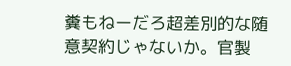糞もねーだろ超差別的な随意契約じゃないか。官製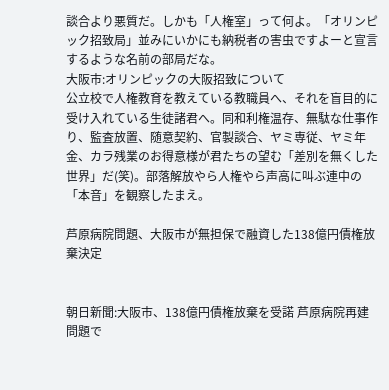談合より悪質だ。しかも「人権室」って何よ。「オリンピック招致局」並みにいかにも納税者の害虫ですよーと宣言するような名前の部局だな。
大阪市:オリンピックの大阪招致について
公立校で人権教育を教えている教職員へ、それを盲目的に受け入れている生徒諸君へ。同和利権温存、無駄な仕事作り、監査放置、随意契約、官製談合、ヤミ専従、ヤミ年金、カラ残業のお得意様が君たちの望む「差別を無くした世界」だ(笑)。部落解放やら人権やら声高に叫ぶ連中の「本音」を観察したまえ。

芦原病院問題、大阪市が無担保で融資した138億円債権放棄決定


朝日新聞:大阪市、138億円債権放棄を受諾 芦原病院再建問題で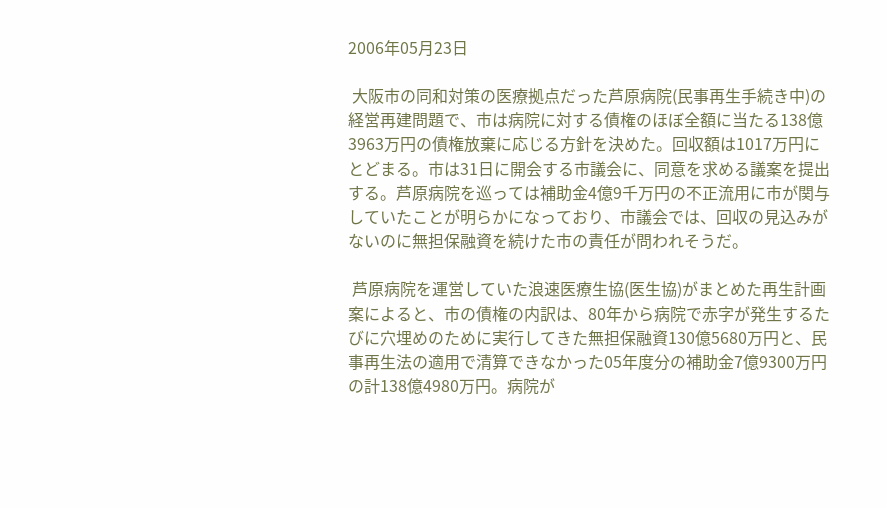2006年05月23日

 大阪市の同和対策の医療拠点だった芦原病院(民事再生手続き中)の経営再建問題で、市は病院に対する債権のほぼ全額に当たる138億3963万円の債権放棄に応じる方針を決めた。回収額は1017万円にとどまる。市は31日に開会する市議会に、同意を求める議案を提出する。芦原病院を巡っては補助金4億9千万円の不正流用に市が関与していたことが明らかになっており、市議会では、回収の見込みがないのに無担保融資を続けた市の責任が問われそうだ。

 芦原病院を運営していた浪速医療生協(医生協)がまとめた再生計画案によると、市の債権の内訳は、80年から病院で赤字が発生するたびに穴埋めのために実行してきた無担保融資130億5680万円と、民事再生法の適用で清算できなかった05年度分の補助金7億9300万円の計138億4980万円。病院が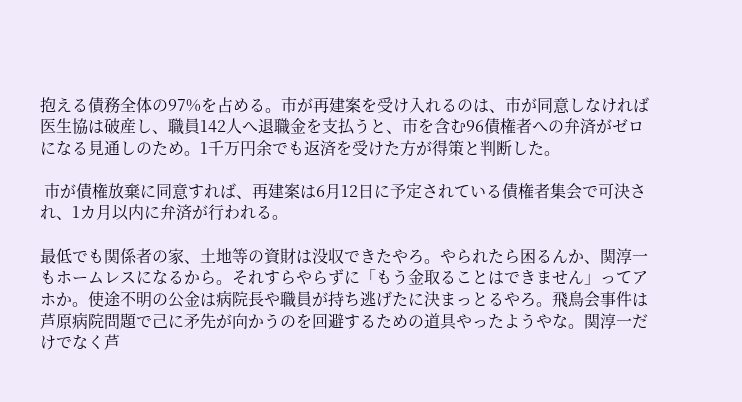抱える債務全体の97%を占める。市が再建案を受け入れるのは、市が同意しなければ医生協は破産し、職員142人へ退職金を支払うと、市を含む96債権者への弁済がゼロになる見通しのため。1千万円余でも返済を受けた方が得策と判断した。

 市が債権放棄に同意すれば、再建案は6月12日に予定されている債権者集会で可決され、1カ月以内に弁済が行われる。

最低でも関係者の家、土地等の資財は没収できたやろ。やられたら困るんか、関淳一もホームレスになるから。それすらやらずに「もう金取ることはできません」ってアホか。使途不明の公金は病院長や職員が持ち逃げたに決まっとるやろ。飛鳥会事件は芦原病院問題で己に矛先が向かうのを回避するための道具やったようやな。関淳一だけでなく芦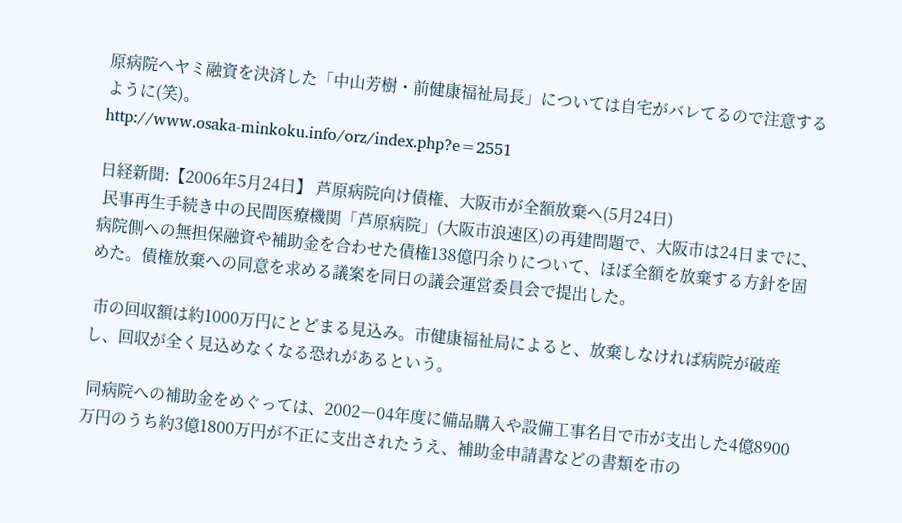原病院へヤミ融資を決済した「中山芳樹・前健康福祉局長」については自宅がバレてるので注意するように(笑)。
http://www.osaka-minkoku.info/orz/index.php?e=2551

日経新聞:【2006年5月24日】 芦原病院向け債権、大阪市が全額放棄へ(5月24日)
 民事再生手続き中の民間医療機関「芦原病院」(大阪市浪速区)の再建問題で、大阪市は24日までに、病院側への無担保融資や補助金を合わせた債権138億円余りについて、ほぼ全額を放棄する方針を固めた。債権放棄への同意を求める議案を同日の議会運営委員会で提出した。

 市の回収額は約1000万円にとどまる見込み。市健康福祉局によると、放棄しなければ病院が破産し、回収が全く見込めなくなる恐れがあるという。

 同病院への補助金をめぐっては、2002―04年度に備品購入や設備工事名目で市が支出した4億8900万円のうち約3億1800万円が不正に支出されたうえ、補助金申請書などの書類を市の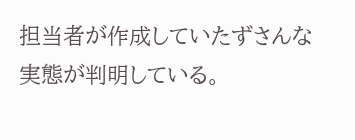担当者が作成していたずさんな実態が判明している。